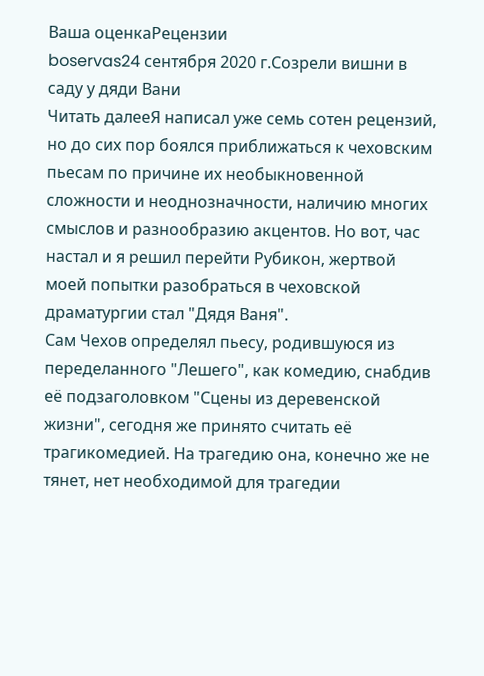Ваша оценкаРецензии
boservas24 сентября 2020 г.Созрели вишни в саду у дяди Вани
Читать далееЯ написал уже семь сотен рецензий, но до сих пор боялся приближаться к чеховским пьесам по причине их необыкновенной сложности и неоднозначности, наличию многих смыслов и разнообразию акцентов. Но вот, час настал и я решил перейти Рубикон, жертвой моей попытки разобраться в чеховской драматургии стал "Дядя Ваня".
Сам Чехов определял пьесу, родившуюся из переделанного "Лешего", как комедию, снабдив её подзаголовком "Сцены из деревенской жизни", сегодня же принято считать её трагикомедией. На трагедию она, конечно же не тянет, нет необходимой для трагедии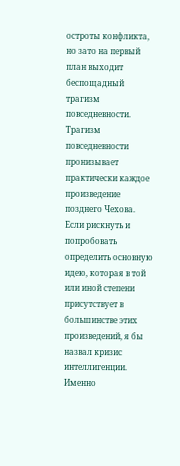остроты конфликта, но зато на первый план выходит беспощадный трагизм повседневности.
Трагизм повседневности пронизывает практически каждое произведение позднего Чехова. Если рискнуть и попробовать определить основную идею, которая в той или иной степени присутствует в большинстве этих произведений, я бы назвал кризис интеллигенции. Именно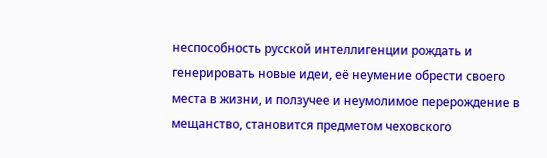неспособность русской интеллигенции рождать и генерировать новые идеи, её неумение обрести своего места в жизни, и ползучее и неумолимое перерождение в мещанство, становится предметом чеховского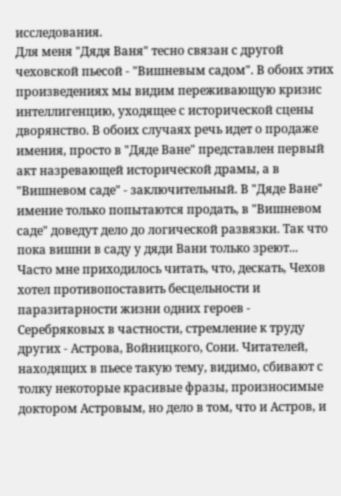исследования.
Для меня "Дядя Ваня" тесно связан с другой чеховской пьесой - "Вишневым садом". В обоих этих произведениях мы видим переживающую кризис интеллигенцию, уходящее с исторической сцены дворянство. В обоих случаях речь идет о продаже имения, просто в "Дяде Ване" представлен первый акт назревающей исторической драмы, а в "Вишневом саде" - заключительный. В "Дяде Ване" имение только попытаются продать, в "Вишневом саде" доведут дело до логической развязки. Так что пока вишни в саду у дяди Вани только зреют...
Часто мне приходилось читать, что, дескать, Чехов хотел противопоставить бесцельности и паразитарности жизни одних героев - Серебряковых в частности, стремление к труду других - Астрова, Войницкого, Сони. Читателей, находящих в пьесе такую тему, видимо, сбивают с толку некоторые красивые фразы, произносимые доктором Астровым, но дело в том, что и Астров, и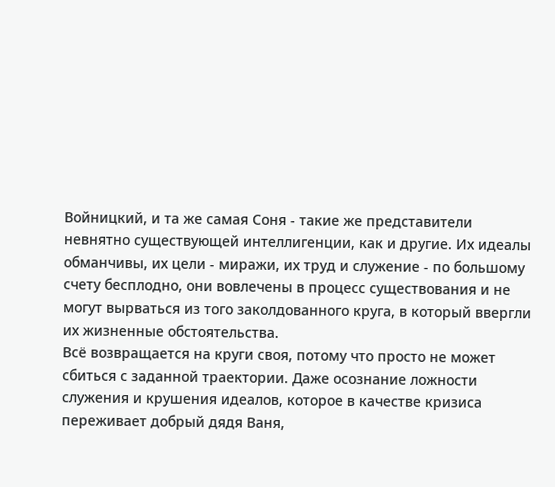Войницкий, и та же самая Соня - такие же представители невнятно существующей интеллигенции, как и другие. Их идеалы обманчивы, их цели - миражи, их труд и служение - по большому счету бесплодно, они вовлечены в процесс существования и не могут вырваться из того заколдованного круга, в который ввергли их жизненные обстоятельства.
Всё возвращается на круги своя, потому что просто не может сбиться с заданной траектории. Даже осознание ложности служения и крушения идеалов, которое в качестве кризиса переживает добрый дядя Ваня,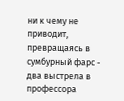ни к чему не приводит, превращаясь в сумбурный фарс - два выстрела в профессора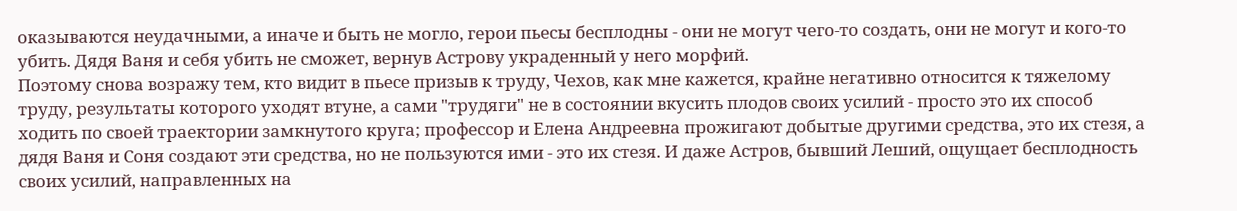оказываются неудачными, а иначе и быть не могло, герои пьесы бесплодны - они не могут чего-то создать, они не могут и кого-то убить. Дядя Ваня и себя убить не сможет, вернув Астрову украденный у него морфий.
Поэтому снова возражу тем, кто видит в пьесе призыв к труду, Чехов, как мне кажется, крайне негативно относится к тяжелому труду, результаты которого уходят втуне, а сами "трудяги" не в состоянии вкусить плодов своих усилий - просто это их способ ходить по своей траектории замкнутого круга; профессор и Елена Андреевна прожигают добытые другими средства, это их стезя, а дядя Ваня и Соня создают эти средства, но не пользуются ими - это их стезя. И даже Астров, бывший Леший, ощущает бесплодность своих усилий, направленных на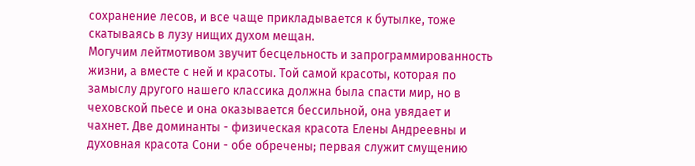сохранение лесов, и все чаще прикладывается к бутылке, тоже скатываясь в лузу нищих духом мещан.
Могучим лейтмотивом звучит бесцельность и запрограммированность жизни, а вместе с ней и красоты. Той самой красоты, которая по замыслу другого нашего классика должна была спасти мир, но в чеховской пьесе и она оказывается бессильной, она увядает и чахнет. Две доминанты - физическая красота Елены Андреевны и духовная красота Сони - обе обречены; первая служит смущению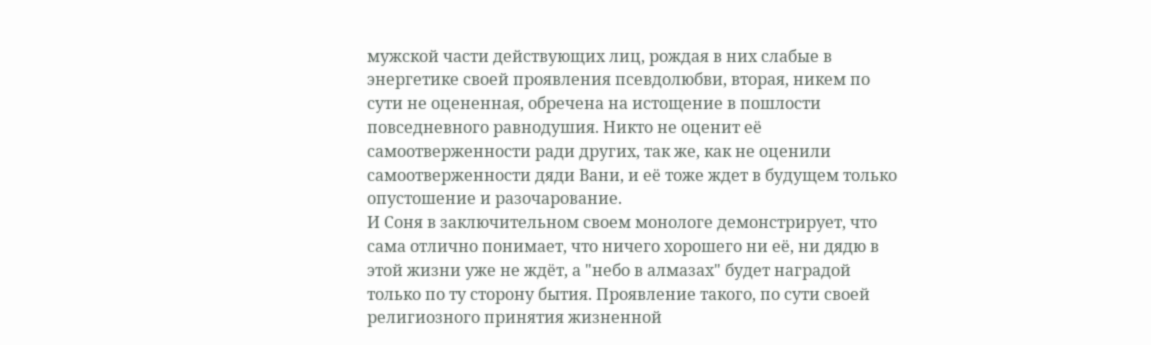мужской части действующих лиц, рождая в них слабые в энергетике своей проявления псевдолюбви, вторая, никем по сути не оцененная, обречена на истощение в пошлости повседневного равнодушия. Никто не оценит её самоотверженности ради других, так же, как не оценили самоотверженности дяди Вани, и её тоже ждет в будущем только опустошение и разочарование.
И Соня в заключительном своем монологе демонстрирует, что сама отлично понимает, что ничего хорошего ни её, ни дядю в этой жизни уже не ждёт, а "небо в алмазах" будет наградой только по ту сторону бытия. Проявление такого, по сути своей религиозного принятия жизненной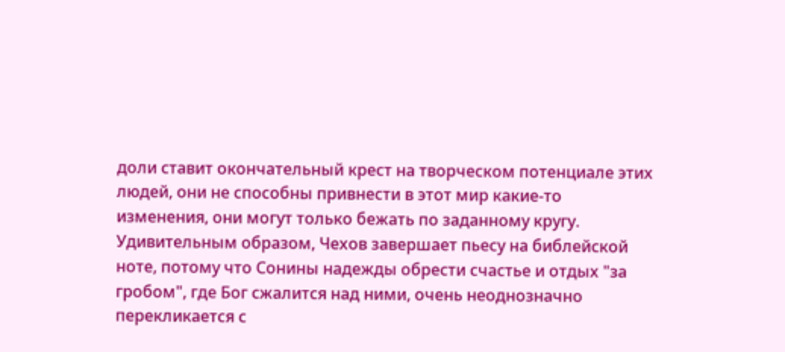доли ставит окончательный крест на творческом потенциале этих людей, они не способны привнести в этот мир какие-то изменения, они могут только бежать по заданному кругу.
Удивительным образом, Чехов завершает пьесу на библейской ноте, потому что Сонины надежды обрести счастье и отдых "за гробом", где Бог сжалится над ними, очень неоднозначно перекликается с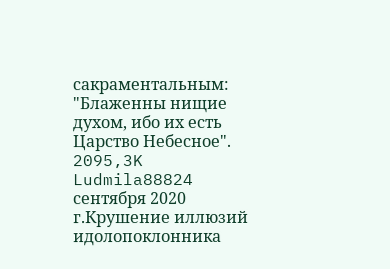сакраментальным: "Блаженны нищие духом, ибо их есть Царство Небесное".
2095,3K
Ludmila88824 сентября 2020 г.Крушение иллюзий идолопоклонника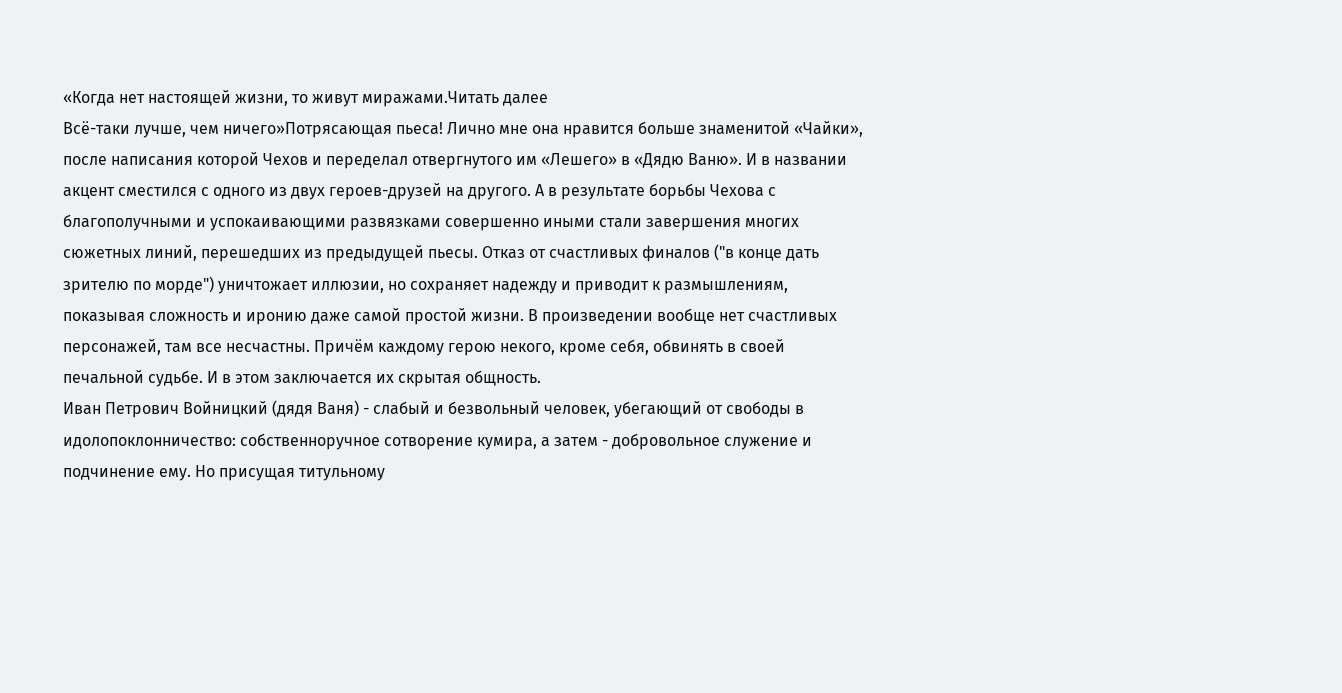«Когда нет настоящей жизни, то живут миражами.Читать далее
Всё-таки лучше, чем ничего»Потрясающая пьеса! Лично мне она нравится больше знаменитой «Чайки», после написания которой Чехов и переделал отвергнутого им «Лешего» в «Дядю Ваню». И в названии акцент сместился с одного из двух героев-друзей на другого. А в результате борьбы Чехова с благополучными и успокаивающими развязками совершенно иными стали завершения многих сюжетных линий, перешедших из предыдущей пьесы. Отказ от счастливых финалов ("в конце дать зрителю по морде") уничтожает иллюзии, но сохраняет надежду и приводит к размышлениям, показывая сложность и иронию даже самой простой жизни. В произведении вообще нет счастливых персонажей, там все несчастны. Причём каждому герою некого, кроме себя, обвинять в своей печальной судьбе. И в этом заключается их скрытая общность.
Иван Петрович Войницкий (дядя Ваня) - слабый и безвольный человек, убегающий от свободы в идолопоклонничество: собственноручное сотворение кумира, а затем - добровольное служение и подчинение ему. Но присущая титульному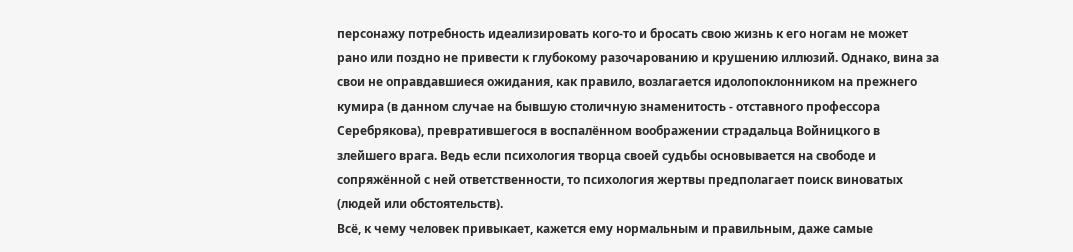персонажу потребность идеализировать кого-то и бросать свою жизнь к его ногам не может рано или поздно не привести к глубокому разочарованию и крушению иллюзий. Однако, вина за свои не оправдавшиеся ожидания, как правило, возлагается идолопоклонником на прежнего кумира (в данном случае на бывшую столичную знаменитость - отставного профессора Серебрякова), превратившегося в воспалённом воображении страдальца Войницкого в злейшего врага. Ведь если психология творца своей судьбы основывается на свободе и сопряжённой с ней ответственности, то психология жертвы предполагает поиск виноватых (людей или обстоятельств).
Всё, к чему человек привыкает, кажется ему нормальным и правильным, даже самые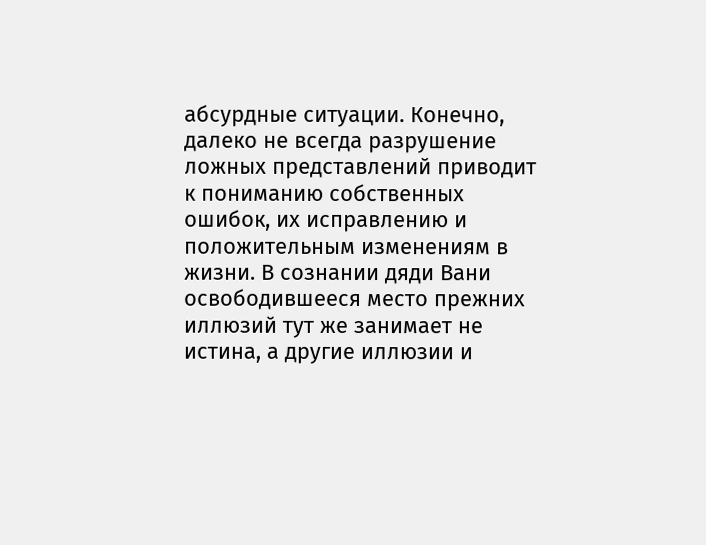абсурдные ситуации. Конечно, далеко не всегда разрушение ложных представлений приводит к пониманию собственных ошибок, их исправлению и положительным изменениям в жизни. В сознании дяди Вани освободившееся место прежних иллюзий тут же занимает не истина, а другие иллюзии и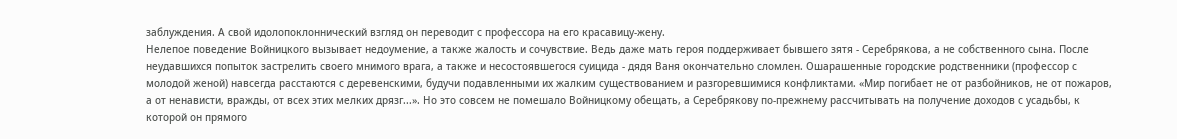заблуждения. А свой идолопоклоннический взгляд он переводит с профессора на его красавицу-жену.
Нелепое поведение Войницкого вызывает недоумение, а также жалость и сочувствие. Ведь даже мать героя поддерживает бывшего зятя - Серебрякова, а не собственного сына. После неудавшихся попыток застрелить своего мнимого врага, а также и несостоявшегося суицида - дядя Ваня окончательно сломлен. Ошарашенные городские родственники (профессор с молодой женой) навсегда расстаются с деревенскими, будучи подавленными их жалким существованием и разгоревшимися конфликтами. «Мир погибает не от разбойников, не от пожаров, а от ненависти, вражды, от всех этих мелких дрязг...». Но это совсем не помешало Войницкому обещать, а Серебрякову по-прежнему рассчитывать на получение доходов с усадьбы, к которой он прямого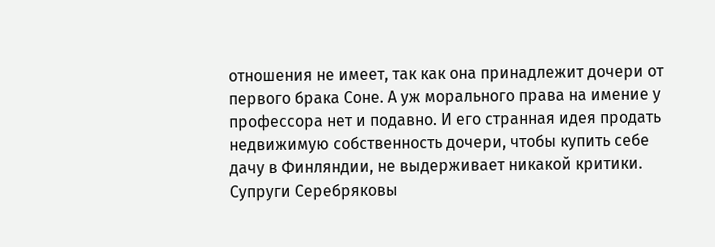отношения не имеет, так как она принадлежит дочери от первого брака Соне. А уж морального права на имение у профессора нет и подавно. И его странная идея продать недвижимую собственность дочери, чтобы купить себе дачу в Финляндии, не выдерживает никакой критики.
Супруги Серебряковы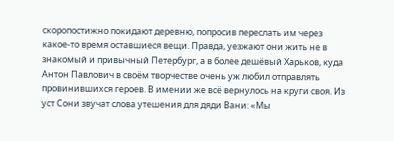скоропостижно покидают деревню, попросив переслать им через какое-то время оставшиеся вещи. Правда, уезжают они жить не в знакомый и привычный Петербург, а в более дешёвый Харьков, куда Антон Павлович в своём творчестве очень уж любил отправлять провинившихся героев. В имении же всё вернулось на круги своя. Из уст Сони звучат слова утешения для дяди Вани: «Мы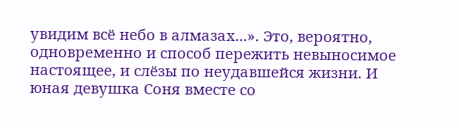увидим всё небо в алмазах...». Это, вероятно, одновременно и способ пережить невыносимое настоящее, и слёзы по неудавшейся жизни. И юная девушка Соня вместе со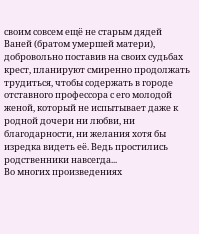своим совсем ещё не старым дядей Ваней (братом умершей матери), добровольно поставив на своих судьбах крест, планируют смиренно продолжать трудиться, чтобы содержать в городе отставного профессора с его молодой женой, который не испытывает даже к родной дочери ни любви, ни благодарности, ни желания хотя бы изредка видеть её. Ведь простились родственники навсегда...
Во многих произведениях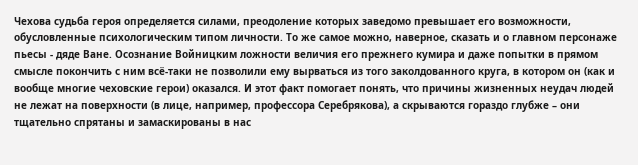Чехова судьба героя определяется силами, преодоление которых заведомо превышает его возможности, обусловленные психологическим типом личности. То же самое можно, наверное, сказать и о главном персонаже пьесы - дяде Ване. Осознание Войницким ложности величия его прежнего кумира и даже попытки в прямом смысле покончить с ним всё-таки не позволили ему вырваться из того заколдованного круга, в котором он (как и вообще многие чеховские герои) оказался. И этот факт помогает понять, что причины жизненных неудач людей не лежат на поверхности (в лице, например, профессора Серебрякова), а скрываются гораздо глубже – они тщательно спрятаны и замаскированы в нас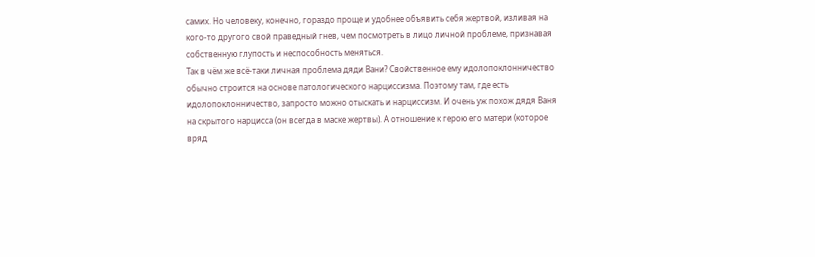самих. Но человеку, конечно, гораздо проще и удобнее объявить себя жертвой, изливая на кого-то другого свой праведный гнев, чем посмотреть в лицо личной проблеме, признавая собственную глупость и неспособность меняться.
Так в чём же всё-таки личная проблема дяди Вани? Свойственное ему идолопоклонничество обычно строится на основе патологического нарциссизма. Поэтому там, где есть идолопоклонничество, запросто можно отыскать и нарциссизм. И очень уж похож дядя Ваня на скрытого нарцисса (он всегда в маске жертвы). А отношение к герою его матери (которое вряд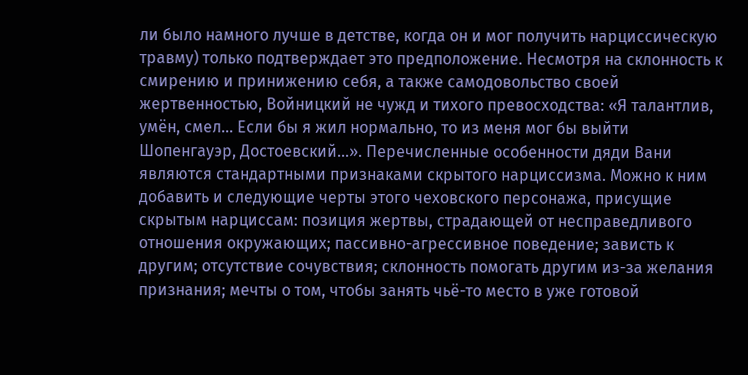ли было намного лучше в детстве, когда он и мог получить нарциссическую травму) только подтверждает это предположение. Несмотря на склонность к смирению и принижению себя, а также самодовольство своей жертвенностью, Войницкий не чужд и тихого превосходства: «Я талантлив, умён, смел… Если бы я жил нормально, то из меня мог бы выйти Шопенгауэр, Достоевский…». Перечисленные особенности дяди Вани являются стандартными признаками скрытого нарциссизма. Можно к ним добавить и следующие черты этого чеховского персонажа, присущие скрытым нарциссам: позиция жертвы, страдающей от несправедливого отношения окружающих; пассивно-агрессивное поведение; зависть к другим; отсутствие сочувствия; склонность помогать другим из-за желания признания; мечты о том, чтобы занять чьё-то место в уже готовой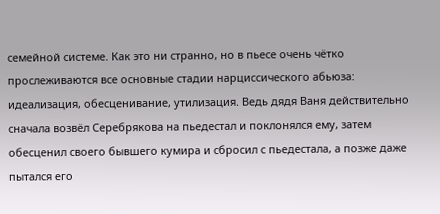семейной системе. Как это ни странно, но в пьесе очень чётко прослеживаются все основные стадии нарциссического абьюза: идеализация, обесценивание, утилизация. Ведь дядя Ваня действительно сначала возвёл Серебрякова на пьедестал и поклонялся ему, затем обесценил своего бывшего кумира и сбросил с пьедестала, а позже даже пытался его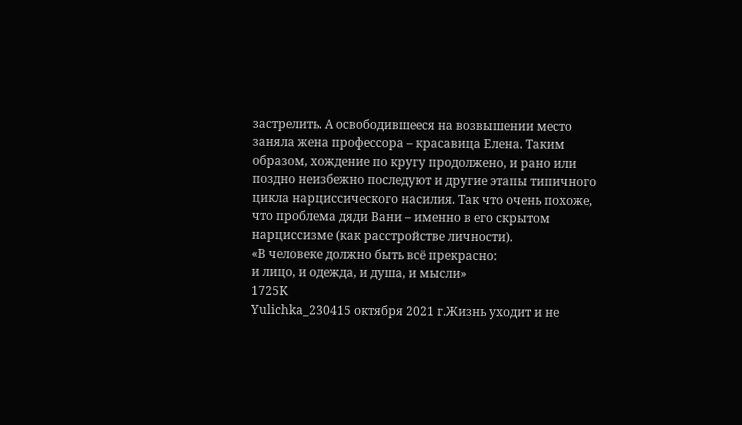застрелить. А освободившееся на возвышении место заняла жена профессора – красавица Елена. Таким образом, хождение по кругу продолжено, и рано или поздно неизбежно последуют и другие этапы типичного цикла нарциссического насилия. Так что очень похоже, что проблема дяди Вани – именно в его скрытом нарциссизме (как расстройстве личности).
«В человеке должно быть всё прекрасно:
и лицо, и одежда, и душа, и мысли»
1725K
Yulichka_230415 октября 2021 г.Жизнь уходит и не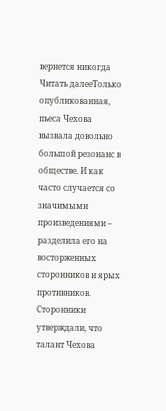вернется никогда
Читать далееТолько опубликованная, пьеса Чехова вызвала довольно большой резонанс в обществе. И как часто случается со значимыми произведениями – разделила его на восторженных сторонников и ярых противников. Сторонники утверждали, что талант Чехова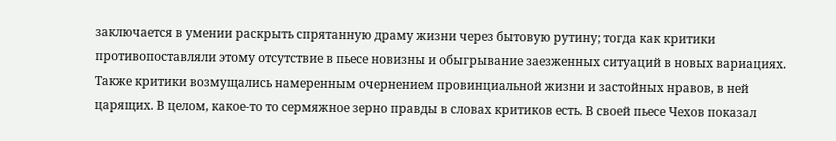заключается в умении раскрыть спрятанную драму жизни через бытовую рутину; тогда как критики противопоставляли этому отсутствие в пьесе новизны и обыгрывание заезженных ситуаций в новых вариациях. Также критики возмущались намеренным очернением провинциальной жизни и застойных нравов, в ней царящих. В целом, какое-то то сермяжное зерно правды в словах критиков есть. В своей пьесе Чехов показал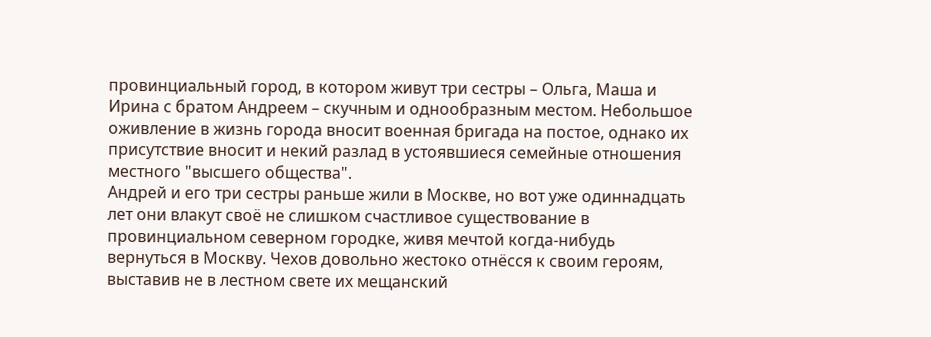провинциальный город, в котором живут три сестры – Ольга, Маша и Ирина с братом Андреем – скучным и однообразным местом. Небольшое оживление в жизнь города вносит военная бригада на постое, однако их присутствие вносит и некий разлад в устоявшиеся семейные отношения местного "высшего общества".
Андрей и его три сестры раньше жили в Москве, но вот уже одиннадцать лет они влакут своё не слишком счастливое существование в провинциальном северном городке, живя мечтой когда-нибудь вернуться в Москву. Чехов довольно жестоко отнёсся к своим героям, выставив не в лестном свете их мещанский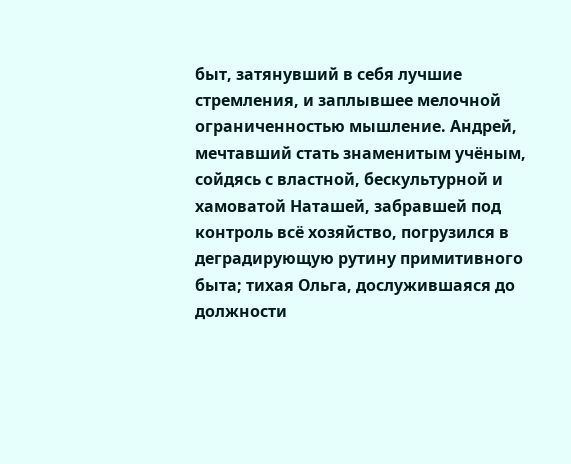быт, затянувший в себя лучшие стремления, и заплывшее мелочной ограниченностью мышление. Андрей, мечтавший стать знаменитым учёным, сойдясь с властной, бескультурной и хамоватой Наташей, забравшей под контроль всё хозяйство, погрузился в деградирующую рутину примитивного быта; тихая Ольга, дослужившаяся до должности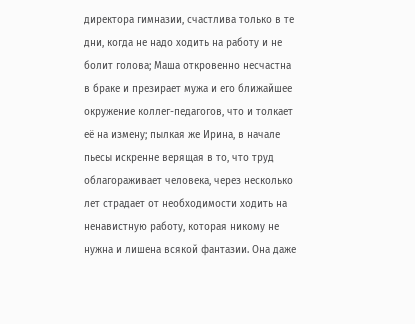директора гимназии, счастлива только в те дни, когда не надо ходить на работу и не болит голова; Маша откровенно несчастна в браке и презирает мужа и его ближайшее окружение коллег-педагогов, что и толкает её на измену; пылкая же Ирина, в начале пьесы искренне верящая в то, что труд облагораживает человека, через несколько лет страдает от необходимости ходить на ненавистную работу, которая никому не нужна и лишена всякой фантазии. Она даже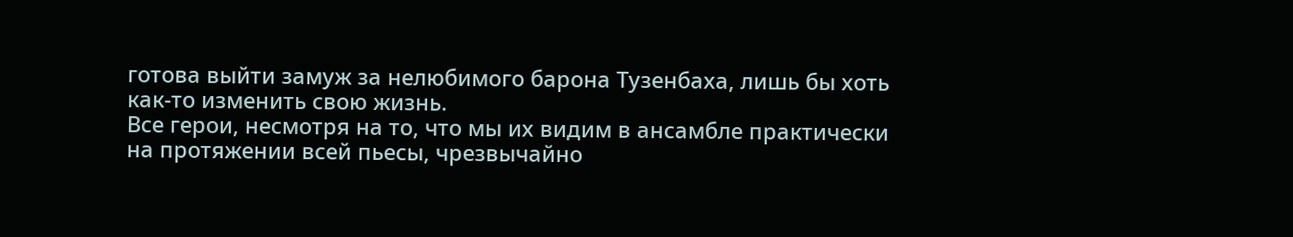готова выйти замуж за нелюбимого барона Тузенбаха, лишь бы хоть как-то изменить свою жизнь.
Все герои, несмотря на то, что мы их видим в ансамбле практически на протяжении всей пьесы, чрезвычайно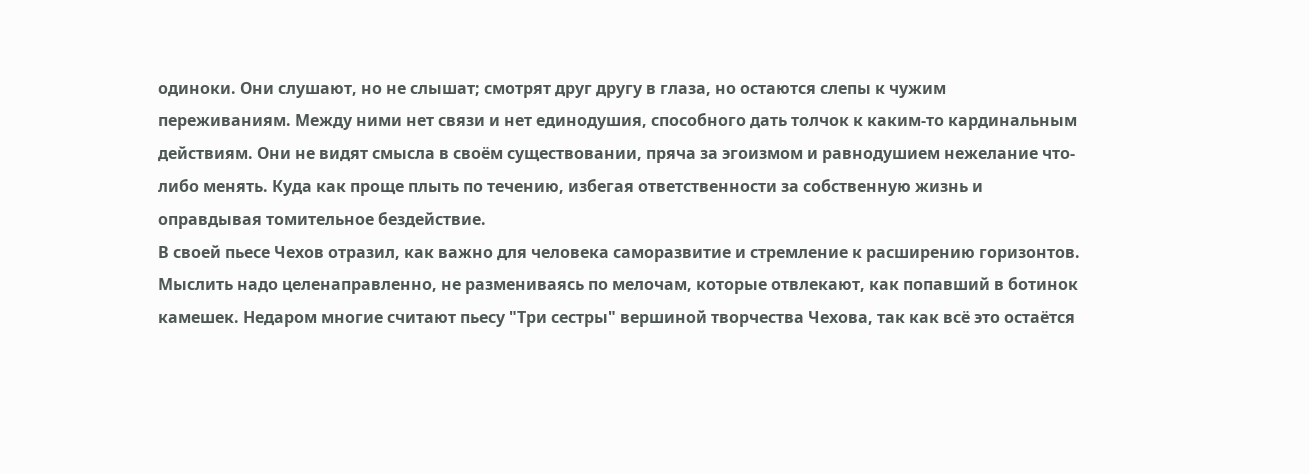одиноки. Они слушают, но не слышат; смотрят друг другу в глаза, но остаются слепы к чужим переживаниям. Между ними нет связи и нет единодушия, способного дать толчок к каким-то кардинальным действиям. Они не видят смысла в своём существовании, пряча за эгоизмом и равнодушием нежелание что-либо менять. Куда как проще плыть по течению, избегая ответственности за собственную жизнь и оправдывая томительное бездействие.
В своей пьесе Чехов отразил, как важно для человека саморазвитие и стремление к расширению горизонтов. Мыслить надо целенаправленно, не размениваясь по мелочам, которые отвлекают, как попавший в ботинок камешек. Недаром многие считают пьесу "Три сестры" вершиной творчества Чехова, так как всё это остаётся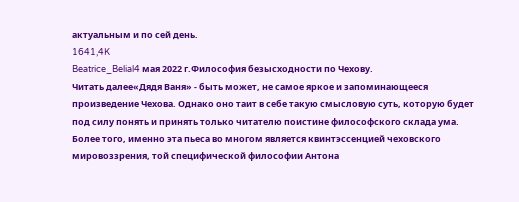актуальным и по сей день.
1641,4K
Beatrice_Belial4 мая 2022 г.Философия безысходности по Чехову.
Читать далее«Дядя Ваня» - быть может, не самое яркое и запоминающееся произведение Чехова. Однако оно таит в себе такую смысловую суть, которую будет под силу понять и принять только читателю поистине философского склада ума. Более того, именно эта пьеса во многом является квинтэссенцией чеховского мировоззрения, той специфической философии Антона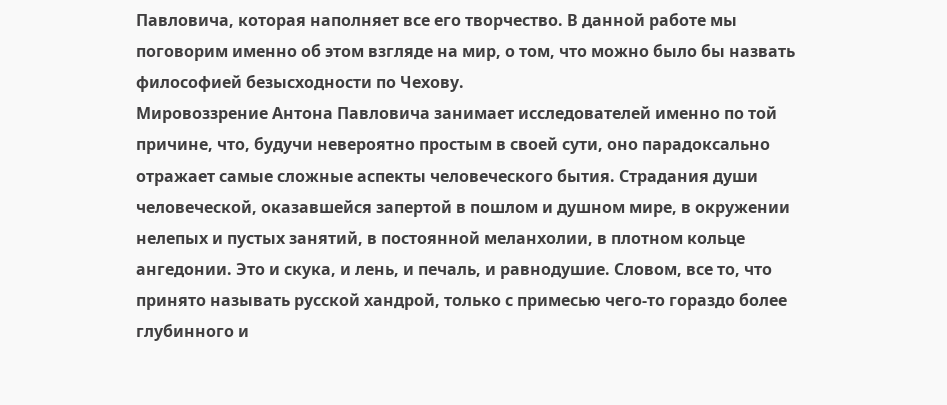Павловича, которая наполняет все его творчество. В данной работе мы поговорим именно об этом взгляде на мир, о том, что можно было бы назвать философией безысходности по Чехову.
Мировоззрение Антона Павловича занимает исследователей именно по той причине, что, будучи невероятно простым в своей сути, оно парадоксально отражает самые сложные аспекты человеческого бытия. Страдания души человеческой, оказавшейся запертой в пошлом и душном мире, в окружении нелепых и пустых занятий, в постоянной меланхолии, в плотном кольце ангедонии. Это и скука, и лень, и печаль, и равнодушие. Словом, все то, что принято называть русской хандрой, только с примесью чего-то гораздо более глубинного и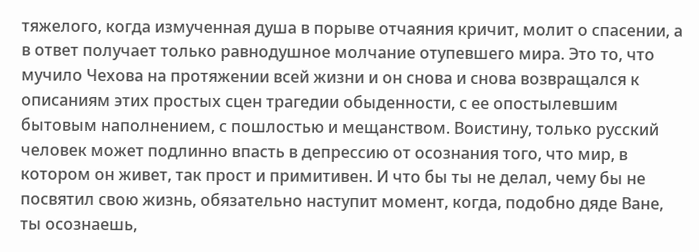тяжелого, когда измученная душа в порыве отчаяния кричит, молит о спасении, а в ответ получает только равнодушное молчание отупевшего мира. Это то, что мучило Чехова на протяжении всей жизни и он снова и снова возвращался к описаниям этих простых сцен трагедии обыденности, с ее опостылевшим бытовым наполнением, с пошлостью и мещанством. Воистину, только русский человек может подлинно впасть в депрессию от осознания того, что мир, в котором он живет, так прост и примитивен. И что бы ты не делал, чему бы не посвятил свою жизнь, обязательно наступит момент, когда, подобно дяде Ване, ты осознаешь,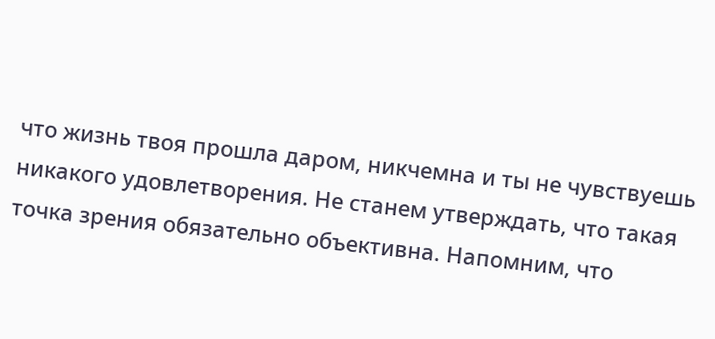что жизнь твоя прошла даром, никчемна и ты не чувствуешь никакого удовлетворения. Не станем утверждать, что такая точка зрения обязательно объективна. Напомним, что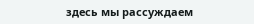здесь мы рассуждаем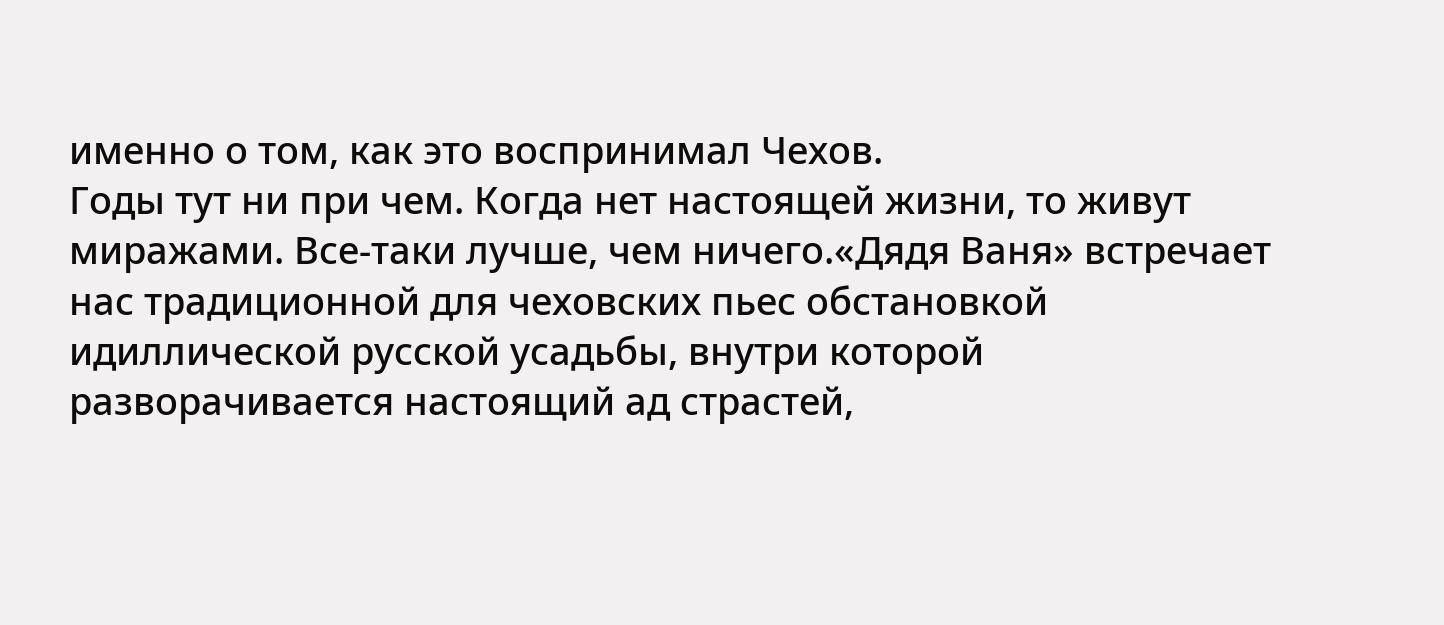именно о том, как это воспринимал Чехов.
Годы тут ни при чем. Когда нет настоящей жизни, то живут миражами. Все-таки лучше, чем ничего.«Дядя Ваня» встречает нас традиционной для чеховских пьес обстановкой идиллической русской усадьбы, внутри которой разворачивается настоящий ад страстей,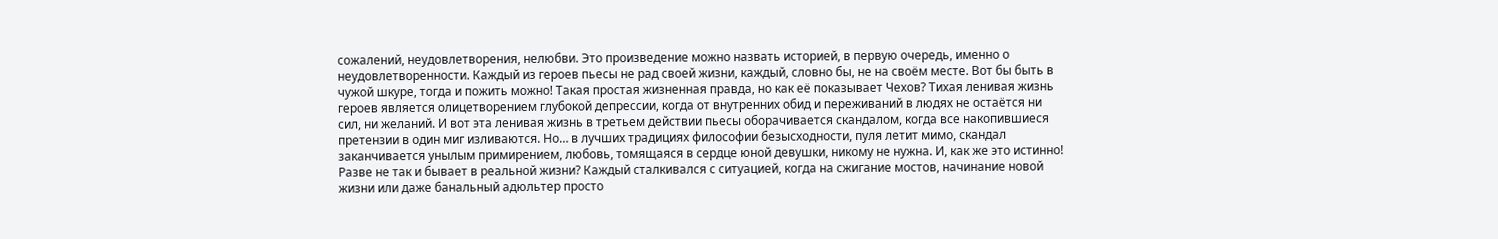сожалений, неудовлетворения, нелюбви. Это произведение можно назвать историей, в первую очередь, именно о неудовлетворенности. Каждый из героев пьесы не рад своей жизни, каждый, словно бы, не на своём месте. Вот бы быть в чужой шкуре, тогда и пожить можно! Такая простая жизненная правда, но как её показывает Чехов? Тихая ленивая жизнь героев является олицетворением глубокой депрессии, когда от внутренних обид и переживаний в людях не остаётся ни сил, ни желаний. И вот эта ленивая жизнь в третьем действии пьесы оборачивается скандалом, когда все накопившиеся претензии в один миг изливаются. Но… в лучших традициях философии безысходности, пуля летит мимо, скандал заканчивается унылым примирением, любовь, томящаяся в сердце юной девушки, никому не нужна. И, как же это истинно! Разве не так и бывает в реальной жизни? Каждый сталкивался с ситуацией, когда на сжигание мостов, начинание новой жизни или даже банальный адюльтер просто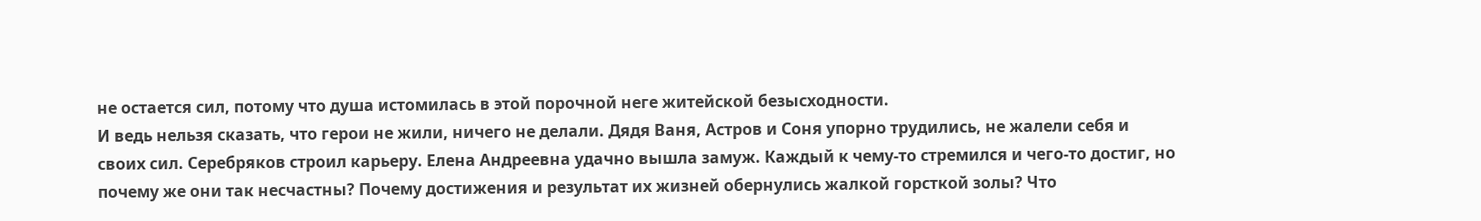не остается сил, потому что душа истомилась в этой порочной неге житейской безысходности.
И ведь нельзя сказать, что герои не жили, ничего не делали. Дядя Ваня, Астров и Соня упорно трудились, не жалели себя и своих сил. Серебряков строил карьеру. Елена Андреевна удачно вышла замуж. Каждый к чему-то стремился и чего-то достиг, но почему же они так несчастны? Почему достижения и результат их жизней обернулись жалкой горсткой золы? Что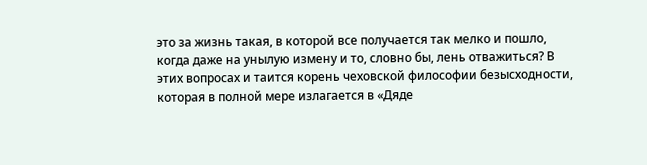это за жизнь такая, в которой все получается так мелко и пошло, когда даже на унылую измену и то, словно бы, лень отважиться? В этих вопросах и таится корень чеховской философии безысходности, которая в полной мере излагается в «Дяде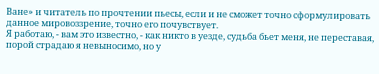Ване» и читатель по прочтении пьесы, если и не сможет точно сформулировать данное мировоззрение, точно его почувствует.
Я работаю, - вам это известно, - как никто в уезде, судьба бьет меня, не переставая, порой страдаю я невыносимо, но у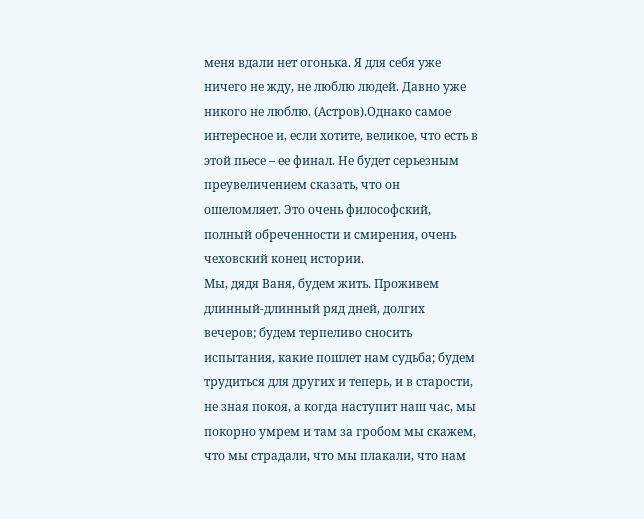меня вдали нет огонька. Я для себя уже ничего не жду, не люблю людей. Давно уже никого не люблю. (Астров).Однако самое интересное и, если хотите, великое, что есть в этой пьесе – ее финал. Не будет серьезным преувеличением сказать, что он ошеломляет. Это очень философский, полный обреченности и смирения, очень чеховский конец истории.
Мы, дядя Ваня, будем жить. Проживем длинный-длинный ряд дней, долгих вечеров; будем терпеливо сносить испытания, какие пошлет нам судьба; будем трудиться для других и теперь, и в старости, не зная покоя, а когда наступит наш час, мы покорно умрем и там за гробом мы скажем, что мы страдали, что мы плакали, что нам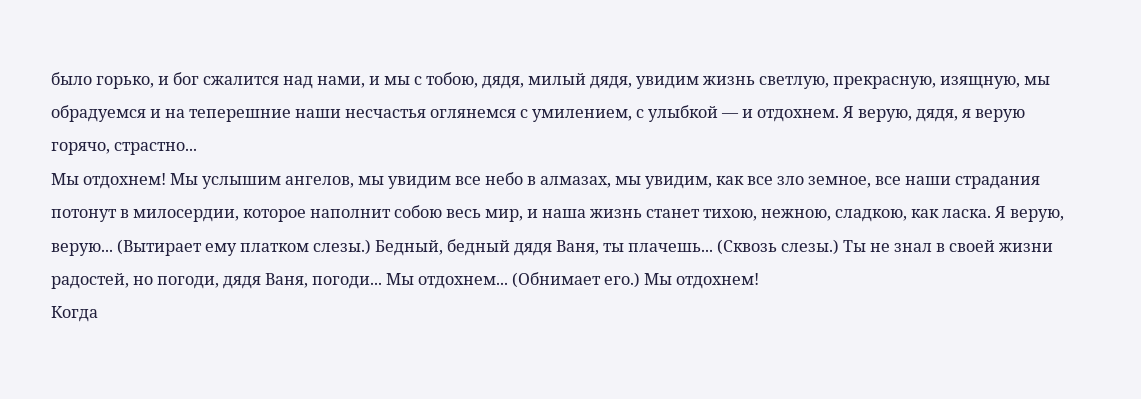было горько, и бог сжалится над нами, и мы с тобою, дядя, милый дядя, увидим жизнь светлую, прекрасную, изящную, мы обрадуемся и на теперешние наши несчастья оглянемся с умилением, с улыбкой — и отдохнем. Я верую, дядя, я верую горячо, страстно...
Мы отдохнем! Мы услышим ангелов, мы увидим все небо в алмазах, мы увидим, как все зло земное, все наши страдания потонут в милосердии, которое наполнит собою весь мир, и наша жизнь станет тихою, нежною, сладкою, как ласка. Я верую, верую... (Вытирает ему платком слезы.) Бедный, бедный дядя Ваня, ты плачешь... (Сквозь слезы.) Ты не знал в своей жизни радостей, но погоди, дядя Ваня, погоди... Мы отдохнем... (Обнимает его.) Мы отдохнем!
Когда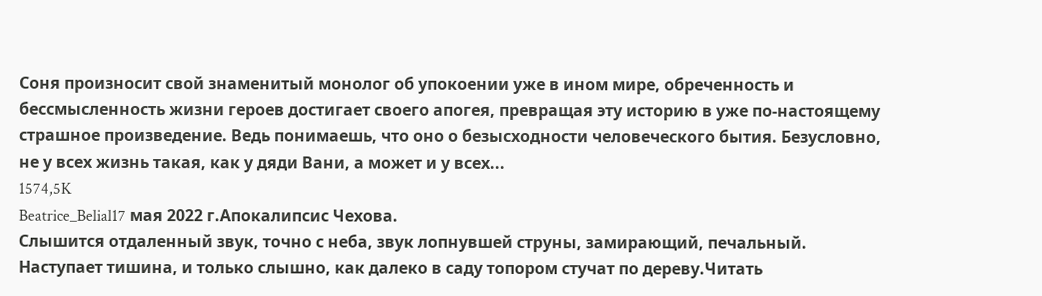Соня произносит свой знаменитый монолог об упокоении уже в ином мире, обреченность и бессмысленность жизни героев достигает своего апогея, превращая эту историю в уже по-настоящему страшное произведение. Ведь понимаешь, что оно о безысходности человеческого бытия. Безусловно, не у всех жизнь такая, как у дяди Вани, а может и у всех...
1574,5K
Beatrice_Belial17 мая 2022 г.Апокалипсис Чехова.
Слышится отдаленный звук, точно с неба, звук лопнувшей струны, замирающий, печальный. Наступает тишина, и только слышно, как далеко в саду топором стучат по дереву.Читать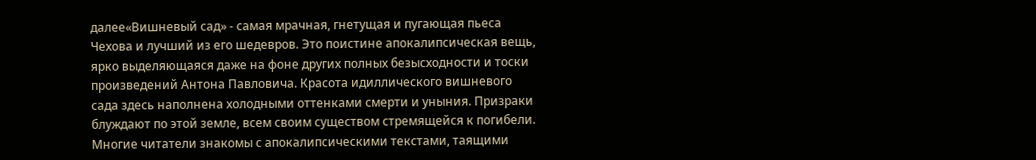далее«Вишневый сад» - самая мрачная, гнетущая и пугающая пьеса Чехова и лучший из его шедевров. Это поистине апокалипсическая вещь, ярко выделяющаяся даже на фоне других полных безысходности и тоски произведений Антона Павловича. Красота идиллического вишневого сада здесь наполнена холодными оттенками смерти и уныния. Призраки блуждают по этой земле, всем своим существом стремящейся к погибели. Многие читатели знакомы с апокалипсическими текстами, таящими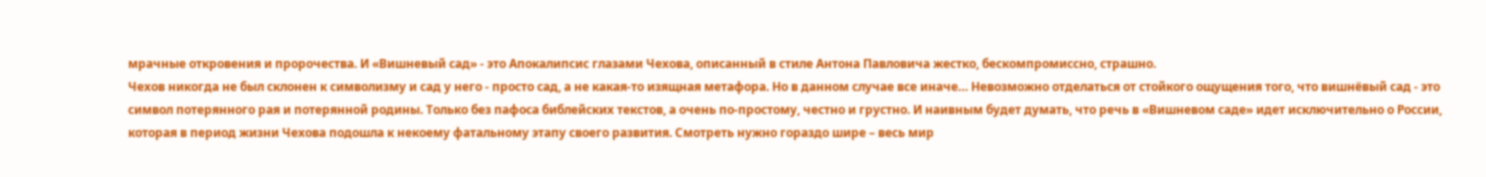мрачные откровения и пророчества. И «Вишневый сад» - это Апокалипсис глазами Чехова, описанный в стиле Антона Павловича жестко, бескомпромиссно, страшно.
Чехов никогда не был склонен к символизму и сад у него - просто сад, а не какая-то изящная метафора. Но в данном случае все иначе… Невозможно отделаться от стойкого ощущения того, что вишнёвый сад - это символ потерянного рая и потерянной родины. Только без пафоса библейских текстов, а очень по-простому, честно и грустно. И наивным будет думать, что речь в «Вишневом саде» идет исключительно о России, которая в период жизни Чехова подошла к некоему фатальному этапу своего развития. Смотреть нужно гораздо шире – весь мир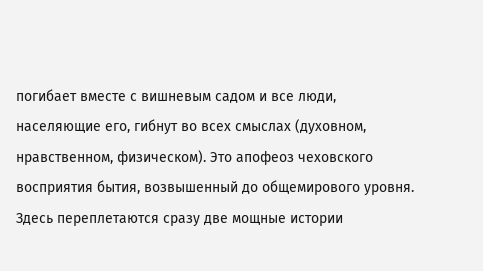погибает вместе с вишневым садом и все люди, населяющие его, гибнут во всех смыслах (духовном, нравственном, физическом). Это апофеоз чеховского восприятия бытия, возвышенный до общемирового уровня. Здесь переплетаются сразу две мощные истории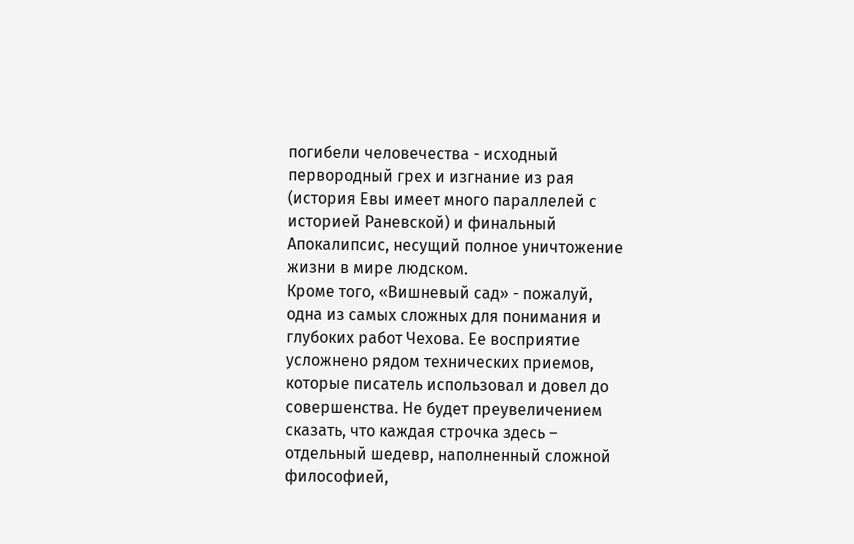погибели человечества - исходный первородный грех и изгнание из рая (история Евы имеет много параллелей с историей Раневской) и финальный Апокалипсис, несущий полное уничтожение жизни в мире людском.
Кроме того, «Вишневый сад» - пожалуй, одна из самых сложных для понимания и глубоких работ Чехова. Ее восприятие усложнено рядом технических приемов, которые писатель использовал и довел до совершенства. Не будет преувеличением сказать, что каждая строчка здесь – отдельный шедевр, наполненный сложной философией,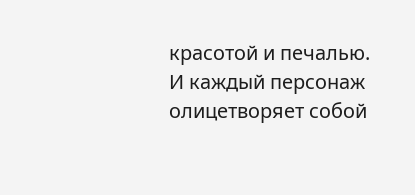красотой и печалью. И каждый персонаж олицетворяет собой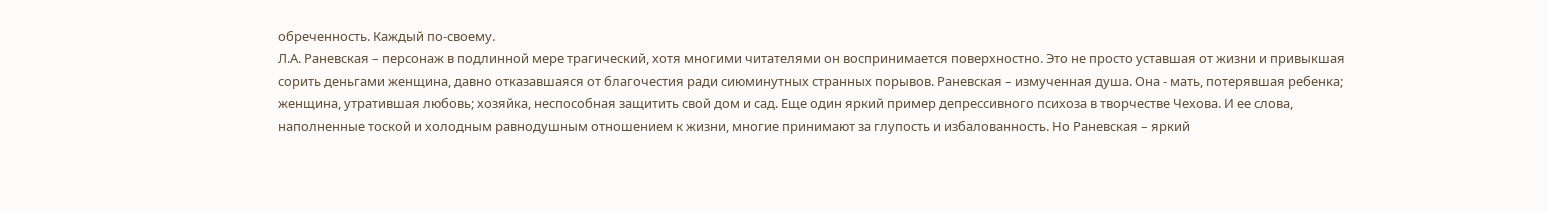обреченность. Каждый по-своему.
Л.А. Раневская – персонаж в подлинной мере трагический, хотя многими читателями он воспринимается поверхностно. Это не просто уставшая от жизни и привыкшая сорить деньгами женщина, давно отказавшаяся от благочестия ради сиюминутных странных порывов. Раневская – измученная душа. Она - мать, потерявшая ребенка; женщина, утратившая любовь; хозяйка, неспособная защитить свой дом и сад. Еще один яркий пример депрессивного психоза в творчестве Чехова. И ее слова, наполненные тоской и холодным равнодушным отношением к жизни, многие принимают за глупость и избалованность. Но Раневская – яркий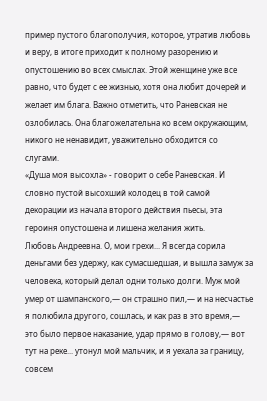пример пустого благополучия, которое, утратив любовь и веру, в итоге приходит к полному разорению и опустошению во всех смыслах. Этой женщине уже все равно, что будет с ее жизнью, хотя она любит дочерей и желает им блага. Важно отметить, что Раневская не озлобилась. Она благожелательна ко всем окружающим, никого не ненавидит, уважительно обходится со слугами.
«Душа моя высохла» - говорит о себе Раневская. И словно пустой высохший колодец в той самой декорации из начала второго действия пьесы, эта героиня опустошена и лишена желания жить.
Любовь Андреевна. О, мои грехи... Я всегда сорила деньгами без удержу, как сумасшедшая, и вышла замуж за человека, который делал одни только долги. Муж мой умер от шампанского,— он страшно пил,— и на несчастье я полюбила другого, сошлась, и как раз в это время,— это было первое наказание, удар прямо в голову,— вот тут на реке... утонул мой мальчик, и я уехала за границу, совсем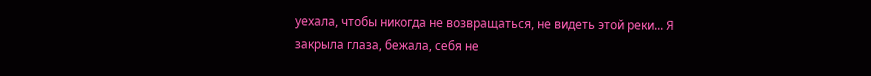уехала, чтобы никогда не возвращаться, не видеть этой реки... Я закрыла глаза, бежала, себя не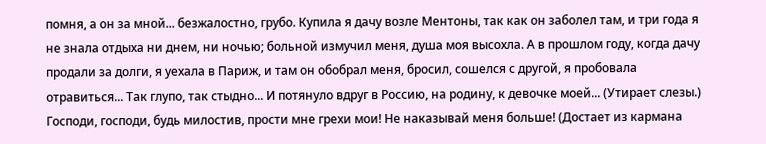помня, а он за мной... безжалостно, грубо. Купила я дачу возле Ментоны, так как он заболел там, и три года я не знала отдыха ни днем, ни ночью; больной измучил меня, душа моя высохла. А в прошлом году, когда дачу продали за долги, я уехала в Париж, и там он обобрал меня, бросил, сошелся с другой, я пробовала отравиться... Так глупо, так стыдно... И потянуло вдруг в Россию, на родину, к девочке моей... (Утирает слезы.) Господи, господи, будь милостив, прости мне грехи мои! Не наказывай меня больше! (Достает из кармана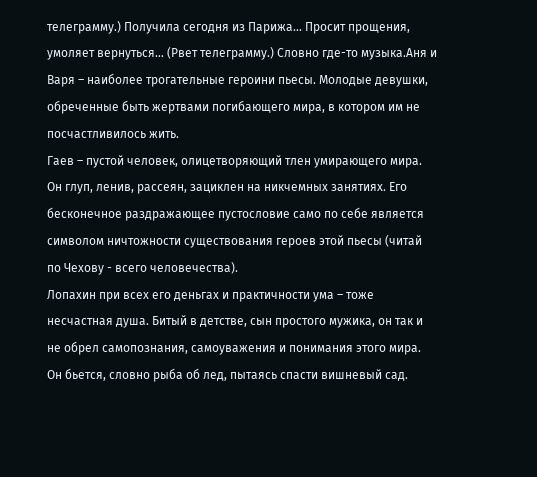телеграмму.) Получила сегодня из Парижа... Просит прощения, умоляет вернуться... (Рвет телеграмму.) Словно где-то музыка.Аня и Варя – наиболее трогательные героини пьесы. Молодые девушки, обреченные быть жертвами погибающего мира, в котором им не посчастливилось жить.
Гаев – пустой человек, олицетворяющий тлен умирающего мира. Он глуп, ленив, рассеян, зациклен на никчемных занятиях. Его бесконечное раздражающее пустословие само по себе является символом ничтожности существования героев этой пьесы (читай по Чехову - всего человечества).
Лопахин при всех его деньгах и практичности ума – тоже несчастная душа. Битый в детстве, сын простого мужика, он так и не обрел самопознания, самоуважения и понимания этого мира. Он бьется, словно рыба об лед, пытаясь спасти вишневый сад.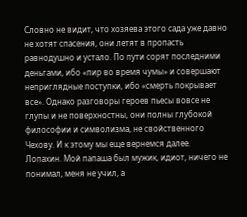Словно не видит, что хозяева этого сада уже давно не хотят спасения, они летят в пропасть равнодушно и устало. По пути сорят последними деньгами, ибо «пир во время чумы» и совершают неприглядные поступки, ибо «смерть покрывает все». Однако разговоры героев пьесы вовсе не глупы и не поверхностны, они полны глубокой философии и символизма, не свойственного Чехову. И к этому мы еще вернемся далее.
Лопахин. Мой папаша был мужик, идиот, ничего не понимал, меня не учил, а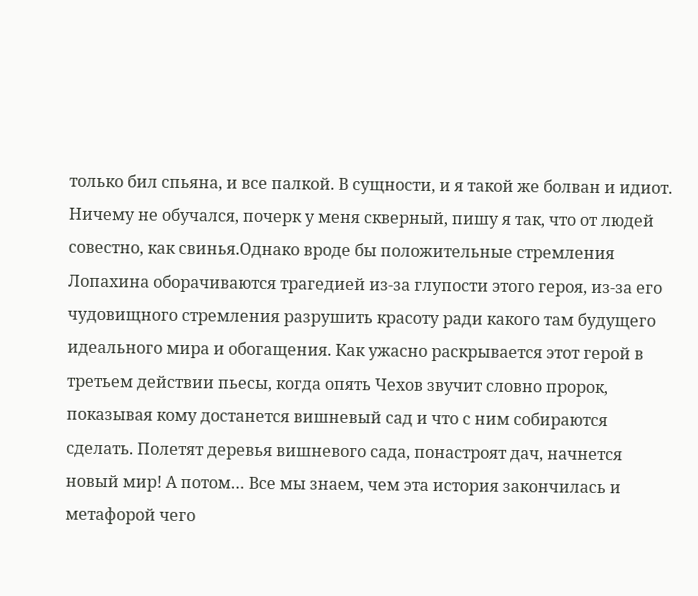только бил спьяна, и все палкой. В сущности, и я такой же болван и идиот. Ничему не обучался, почерк у меня скверный, пишу я так, что от людей совестно, как свинья.Однако вроде бы положительные стремления Лопахина оборачиваются трагедией из-за глупости этого героя, из-за его чудовищного стремления разрушить красоту ради какого там будущего идеального мира и обогащения. Как ужасно раскрывается этот герой в третьем действии пьесы, когда опять Чехов звучит словно пророк, показывая кому достанется вишневый сад и что с ним собираются сделать. Полетят деревья вишневого сада, понастроят дач, начнется новый мир! А потом… Все мы знаем, чем эта история закончилась и метафорой чего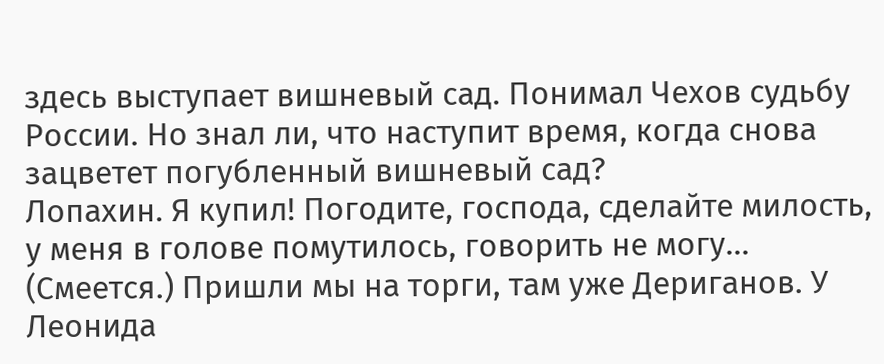здесь выступает вишневый сад. Понимал Чехов судьбу России. Но знал ли, что наступит время, когда снова зацветет погубленный вишневый сад?
Лопахин. Я купил! Погодите, господа, сделайте милость, у меня в голове помутилось, говорить не могу... (Смеется.) Пришли мы на торги, там уже Дериганов. У Леонида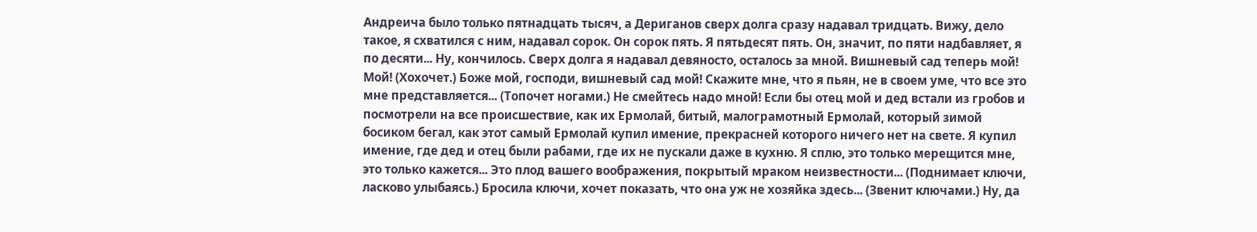Андреича было только пятнадцать тысяч, а Дериганов сверх долга сразу надавал тридцать. Вижу, дело такое, я схватился с ним, надавал сорок. Он сорок пять. Я пятьдесят пять. Он, значит, по пяти надбавляет, я по десяти... Ну, кончилось. Сверх долга я надавал девяносто, осталось за мной. Вишневый сад теперь мой! Мой! (Хохочет.) Боже мой, господи, вишневый сад мой! Скажите мне, что я пьян, не в своем уме, что все это мне представляется... (Топочет ногами.) Не смейтесь надо мной! Если бы отец мой и дед встали из гробов и посмотрели на все происшествие, как их Ермолай, битый, малограмотный Ермолай, который зимой босиком бегал, как этот самый Ермолай купил имение, прекрасней которого ничего нет на свете. Я купил имение, где дед и отец были рабами, где их не пускали даже в кухню. Я сплю, это только мерещится мне, это только кажется... Это плод вашего воображения, покрытый мраком неизвестности... (Поднимает ключи, ласково улыбаясь.) Бросила ключи, хочет показать, что она уж не хозяйка здесь... (Звенит ключами.) Ну, да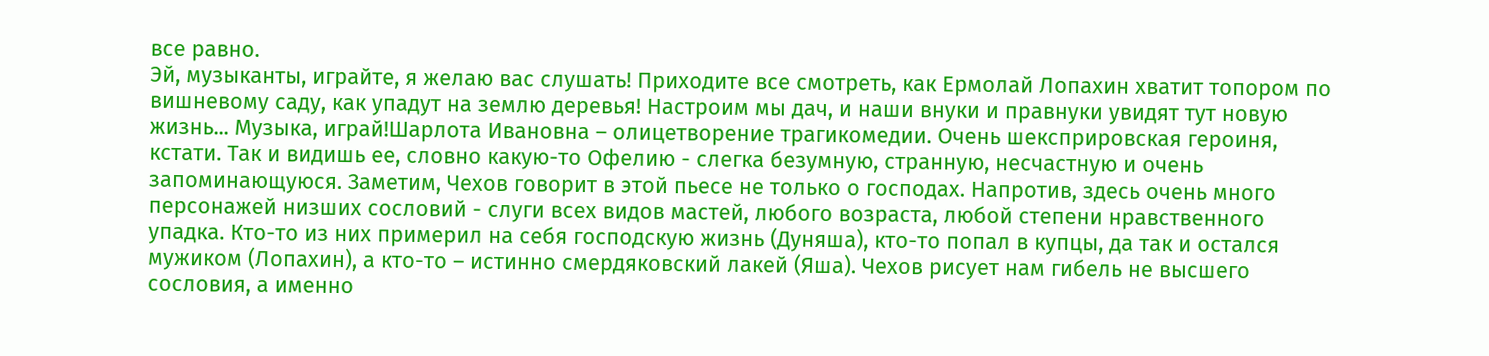все равно.
Эй, музыканты, играйте, я желаю вас слушать! Приходите все смотреть, как Ермолай Лопахин хватит топором по вишневому саду, как упадут на землю деревья! Настроим мы дач, и наши внуки и правнуки увидят тут новую жизнь... Музыка, играй!Шарлота Ивановна – олицетворение трагикомедии. Очень шексприровская героиня, кстати. Так и видишь ее, словно какую-то Офелию - слегка безумную, странную, несчастную и очень запоминающуюся. Заметим, Чехов говорит в этой пьесе не только о господах. Напротив, здесь очень много персонажей низших сословий - слуги всех видов мастей, любого возраста, любой степени нравственного упадка. Кто-то из них примерил на себя господскую жизнь (Дуняша), кто-то попал в купцы, да так и остался мужиком (Лопахин), а кто-то – истинно смердяковский лакей (Яша). Чехов рисует нам гибель не высшего сословия, а именно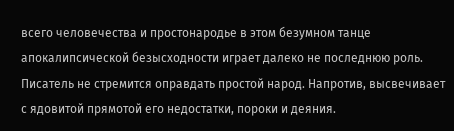всего человечества и простонародье в этом безумном танце апокалипсической безысходности играет далеко не последнюю роль. Писатель не стремится оправдать простой народ. Напротив, высвечивает с ядовитой прямотой его недостатки, пороки и деяния.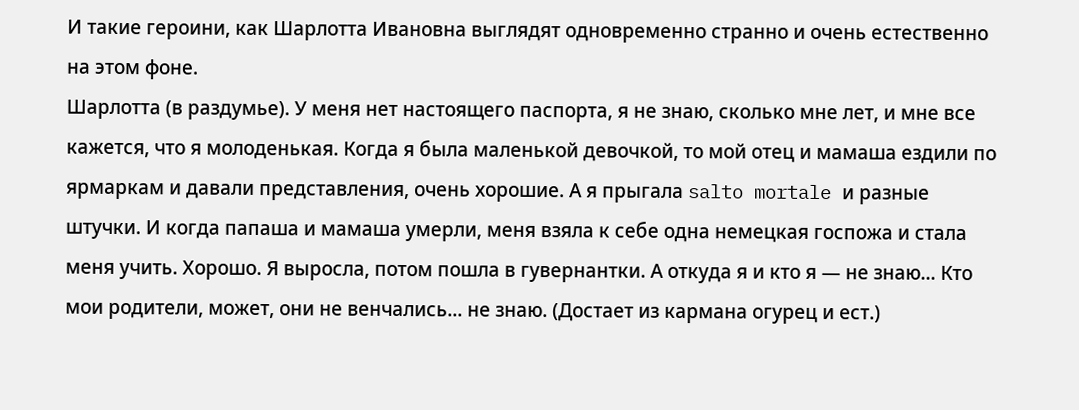И такие героини, как Шарлотта Ивановна выглядят одновременно странно и очень естественно на этом фоне.
Шарлотта (в раздумье). У меня нет настоящего паспорта, я не знаю, сколько мне лет, и мне все кажется, что я молоденькая. Когда я была маленькой девочкой, то мой отец и мамаша ездили по ярмаркам и давали представления, очень хорошие. А я прыгала salto mortale и разные штучки. И когда папаша и мамаша умерли, меня взяла к себе одна немецкая госпожа и стала меня учить. Хорошо. Я выросла, потом пошла в гувернантки. А откуда я и кто я — не знаю... Кто мои родители, может, они не венчались... не знаю. (Достает из кармана огурец и ест.)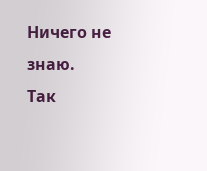Ничего не знаю.
Так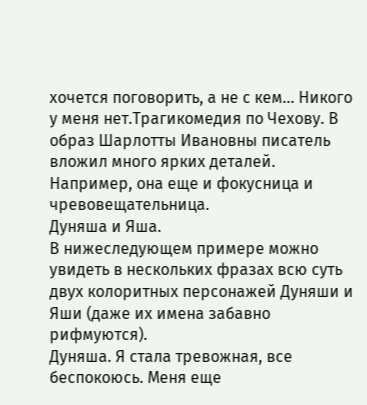хочется поговорить, а не с кем... Никого у меня нет.Трагикомедия по Чехову. В образ Шарлотты Ивановны писатель вложил много ярких деталей. Например, она еще и фокусница и чревовещательница.
Дуняша и Яша.
В нижеследующем примере можно увидеть в нескольких фразах всю суть двух колоритных персонажей Дуняши и Яши (даже их имена забавно рифмуются).
Дуняша. Я стала тревожная, все беспокоюсь. Меня еще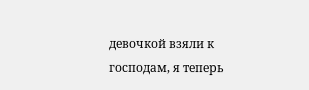девочкой взяли к господам, я теперь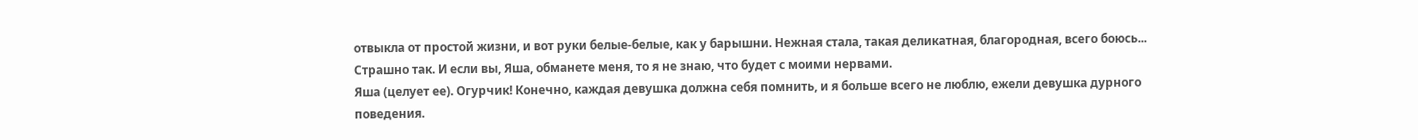отвыкла от простой жизни, и вот руки белые-белые, как у барышни. Нежная стала, такая деликатная, благородная, всего боюсь... Страшно так. И если вы, Яша, обманете меня, то я не знаю, что будет с моими нервами.
Яша (целует ее). Огурчик! Конечно, каждая девушка должна себя помнить, и я больше всего не люблю, ежели девушка дурного поведения.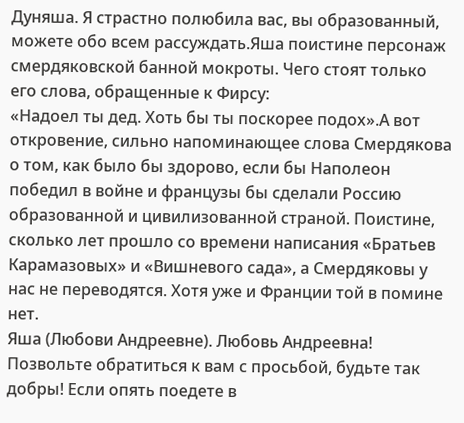Дуняша. Я страстно полюбила вас, вы образованный, можете обо всем рассуждать.Яша поистине персонаж смердяковской банной мокроты. Чего стоят только его слова, обращенные к Фирсу:
«Надоел ты дед. Хоть бы ты поскорее подох».А вот откровение, сильно напоминающее слова Смердякова о том, как было бы здорово, если бы Наполеон победил в войне и французы бы сделали Россию образованной и цивилизованной страной. Поистине, сколько лет прошло со времени написания «Братьев Карамазовых» и «Вишневого сада», а Смердяковы у нас не переводятся. Хотя уже и Франции той в помине нет.
Яша (Любови Андреевне). Любовь Андреевна! Позвольте обратиться к вам с просьбой, будьте так добры! Если опять поедете в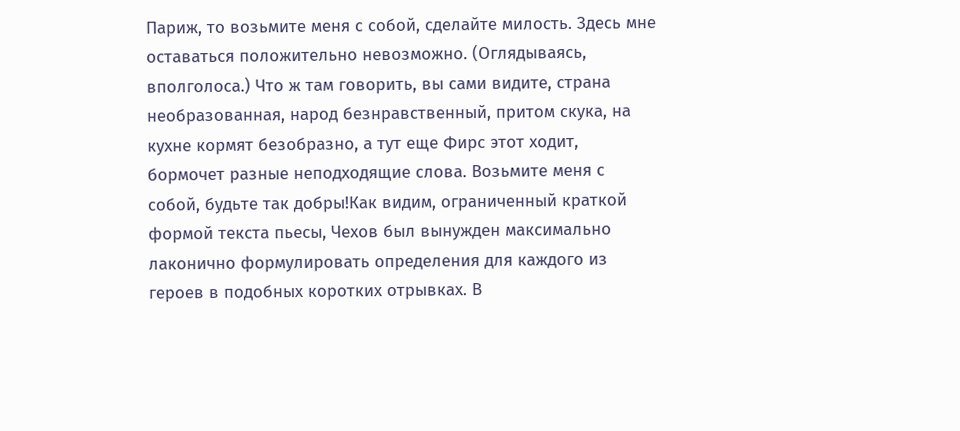Париж, то возьмите меня с собой, сделайте милость. Здесь мне оставаться положительно невозможно. (Оглядываясь, вполголоса.) Что ж там говорить, вы сами видите, страна необразованная, народ безнравственный, притом скука, на кухне кормят безобразно, а тут еще Фирс этот ходит, бормочет разные неподходящие слова. Возьмите меня с собой, будьте так добры!Как видим, ограниченный краткой формой текста пьесы, Чехов был вынужден максимально лаконично формулировать определения для каждого из героев в подобных коротких отрывках. В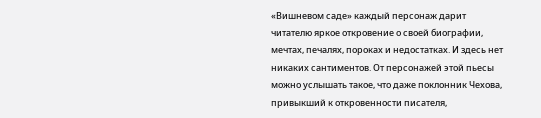«Вишневом саде» каждый персонаж дарит читателю яркое откровение о своей биографии, мечтах, печалях, пороках и недостатках. И здесь нет никаких сантиментов. От персонажей этой пьесы можно услышать такое, что даже поклонник Чехова, привыкший к откровенности писателя,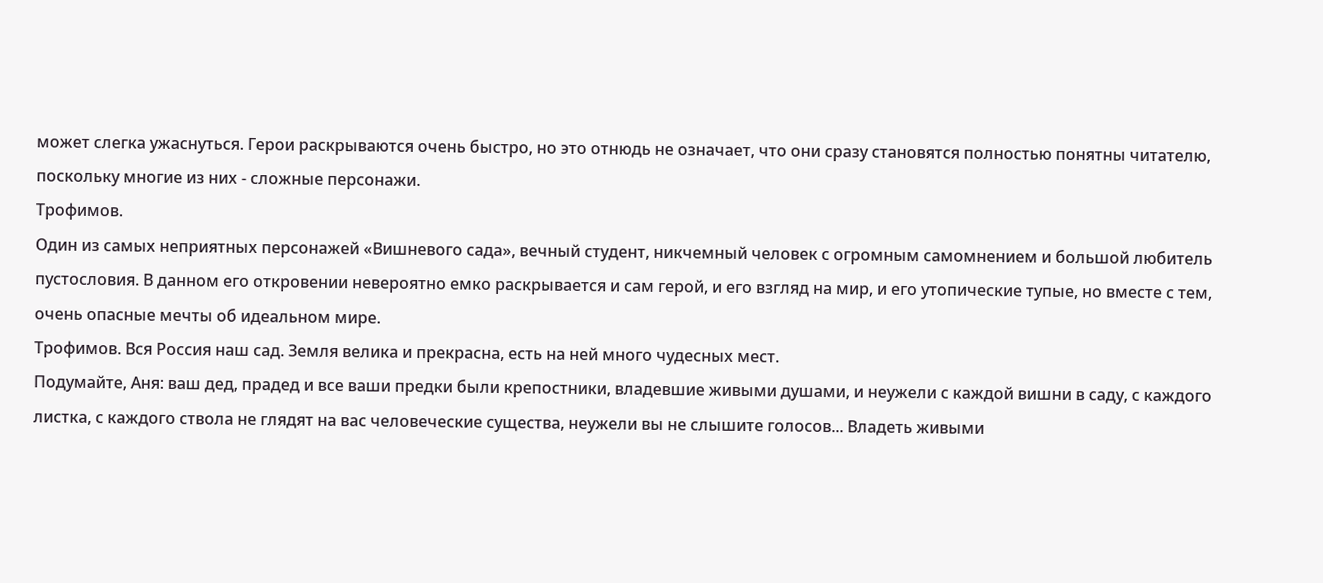может слегка ужаснуться. Герои раскрываются очень быстро, но это отнюдь не означает, что они сразу становятся полностью понятны читателю, поскольку многие из них - сложные персонажи.
Трофимов.
Один из самых неприятных персонажей «Вишневого сада», вечный студент, никчемный человек с огромным самомнением и большой любитель пустословия. В данном его откровении невероятно емко раскрывается и сам герой, и его взгляд на мир, и его утопические тупые, но вместе с тем, очень опасные мечты об идеальном мире.
Трофимов. Вся Россия наш сад. Земля велика и прекрасна, есть на ней много чудесных мест.
Подумайте, Аня: ваш дед, прадед и все ваши предки были крепостники, владевшие живыми душами, и неужели с каждой вишни в саду, с каждого листка, с каждого ствола не глядят на вас человеческие существа, неужели вы не слышите голосов... Владеть живыми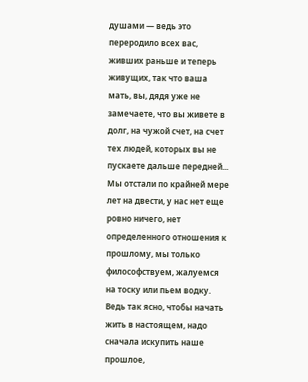душами — ведь это переродило всех вас, живших раньше и теперь живущих, так что ваша мать, вы, дядя уже не замечаете, что вы живете в долг, на чужой счет, на счет тех людей, которых вы не пускаете дальше передней... Мы отстали по крайней мере лет на двести, у нас нет еще ровно ничего, нет определенного отношения к прошлому, мы только философствуем, жалуемся на тоску или пьем водку. Ведь так ясно, чтобы начать жить в настоящем, надо сначала искупить наше прошлое,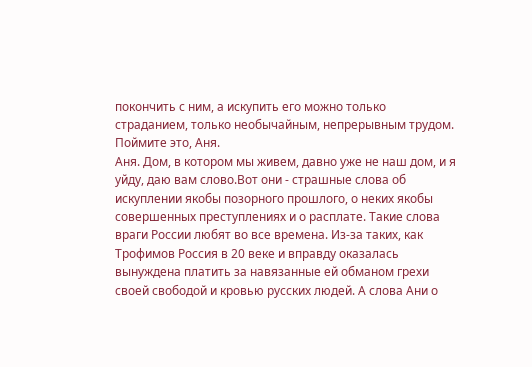покончить с ним, а искупить его можно только страданием, только необычайным, непрерывным трудом. Поймите это, Аня.
Аня. Дом, в котором мы живем, давно уже не наш дом, и я уйду, даю вам слово.Вот они - страшные слова об искуплении якобы позорного прошлого, о неких якобы совершенных преступлениях и о расплате. Такие слова враги России любят во все времена. Из-за таких, как Трофимов Россия в 20 веке и вправду оказалась вынуждена платить за навязанные ей обманом грехи своей свободой и кровью русских людей. А слова Ани о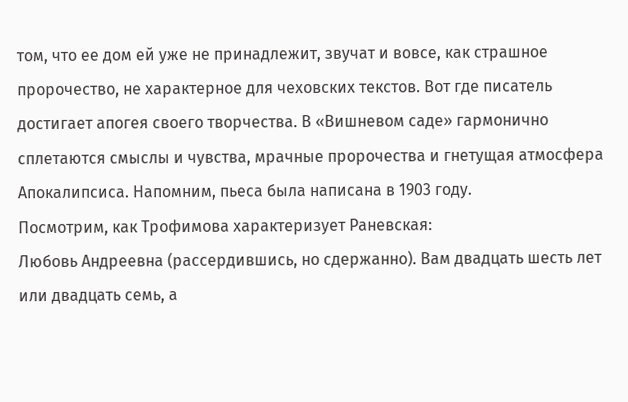том, что ее дом ей уже не принадлежит, звучат и вовсе, как страшное пророчество, не характерное для чеховских текстов. Вот где писатель достигает апогея своего творчества. В «Вишневом саде» гармонично сплетаются смыслы и чувства, мрачные пророчества и гнетущая атмосфера Апокалипсиса. Напомним, пьеса была написана в 1903 году.
Посмотрим, как Трофимова характеризует Раневская:
Любовь Андреевна (рассердившись, но сдержанно). Вам двадцать шесть лет или двадцать семь, а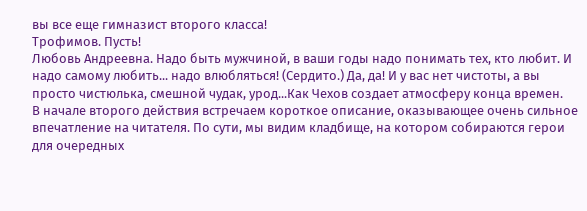вы все еще гимназист второго класса!
Трофимов. Пусть!
Любовь Андреевна. Надо быть мужчиной, в ваши годы надо понимать тех, кто любит. И надо самому любить... надо влюбляться! (Сердито.) Да, да! И у вас нет чистоты, а вы просто чистюлька, смешной чудак, урод...Как Чехов создает атмосферу конца времен.
В начале второго действия встречаем короткое описание, оказывающее очень сильное впечатление на читателя. По сути, мы видим кладбище, на котором собираются герои для очередных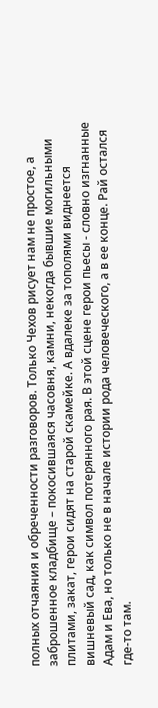полных отчаяния и обреченности разговоров. Только Чехов рисует нам не простое, а заброшенное кладбище – покосившаяся часовня, камни, некогда бывшие могильными плитами, закат, герои сидят на старой скамейке. А вдалеке за тополями виднеется вишневый сад, как символ потерянного рая. В этой сцене герои пьесы - словно изгнанные Адам и Ева, но только не в начале истории рода человеческого, а в ее конце. Рай остался где-то там.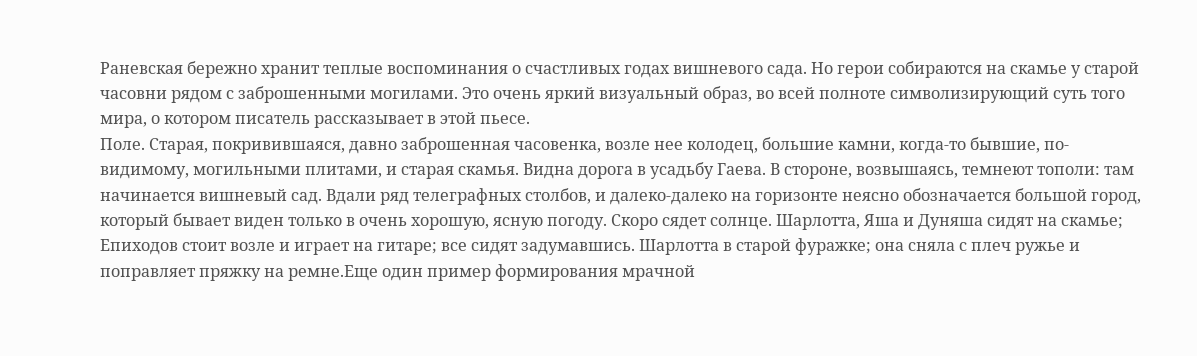Раневская бережно хранит теплые воспоминания о счастливых годах вишневого сада. Но герои собираются на скамье у старой часовни рядом с заброшенными могилами. Это очень яркий визуальный образ, во всей полноте символизирующий суть того мира, о котором писатель рассказывает в этой пьесе.
Поле. Старая, покривившаяся, давно заброшенная часовенка, возле нее колодец, большие камни, когда-то бывшие, по-видимому, могильными плитами, и старая скамья. Видна дорога в усадьбу Гаева. В стороне, возвышаясь, темнеют тополи: там начинается вишневый сад. Вдали ряд телеграфных столбов, и далеко-далеко на горизонте неясно обозначается большой город, который бывает виден только в очень хорошую, ясную погоду. Скоро сядет солнце. Шарлотта, Яша и Дуняша сидят на скамье; Епиходов стоит возле и играет на гитаре; все сидят задумавшись. Шарлотта в старой фуражке; она сняла с плеч ружье и поправляет пряжку на ремне.Еще один пример формирования мрачной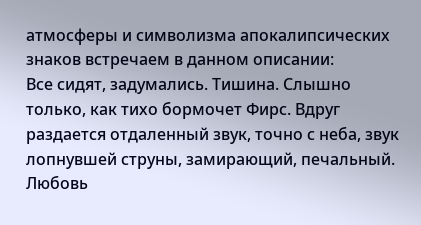атмосферы и символизма апокалипсических знаков встречаем в данном описании:
Все сидят, задумались. Тишина. Слышно только, как тихо бормочет Фирс. Вдруг раздается отдаленный звук, точно с неба, звук лопнувшей струны, замирающий, печальный.
Любовь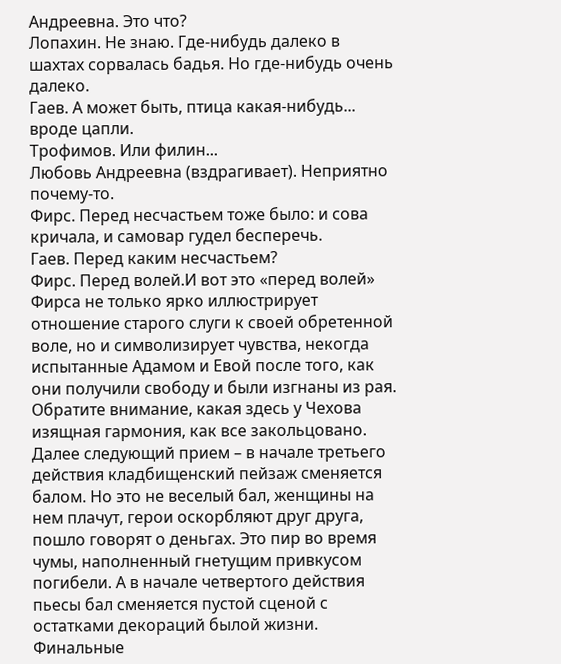Андреевна. Это что?
Лопахин. Не знаю. Где-нибудь далеко в шахтах сорвалась бадья. Но где-нибудь очень далеко.
Гаев. А может быть, птица какая-нибудь... вроде цапли.
Трофимов. Или филин...
Любовь Андреевна (вздрагивает). Неприятно почему-то.
Фирс. Перед несчастьем тоже было: и сова кричала, и самовар гудел бесперечь.
Гаев. Перед каким несчастьем?
Фирс. Перед волей.И вот это «перед волей» Фирса не только ярко иллюстрирует отношение старого слуги к своей обретенной воле, но и символизирует чувства, некогда испытанные Адамом и Евой после того, как они получили свободу и были изгнаны из рая. Обратите внимание, какая здесь у Чехова изящная гармония, как все закольцовано.
Далее следующий прием – в начале третьего действия кладбищенский пейзаж сменяется балом. Но это не веселый бал, женщины на нем плачут, герои оскорбляют друг друга, пошло говорят о деньгах. Это пир во время чумы, наполненный гнетущим привкусом погибели. А в начале четвертого действия пьесы бал сменяется пустой сценой с остатками декораций былой жизни.
Финальные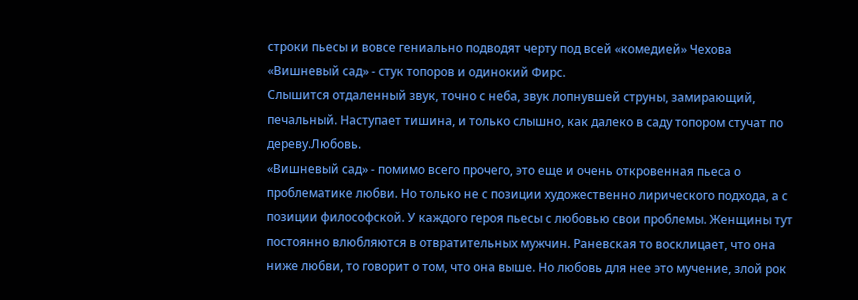строки пьесы и вовсе гениально подводят черту под всей «комедией» Чехова «Вишневый сад» - стук топоров и одинокий Фирс.
Слышится отдаленный звук, точно с неба, звук лопнувшей струны, замирающий, печальный. Наступает тишина, и только слышно, как далеко в саду топором стучат по дереву.Любовь.
«Вишневый сад» - помимо всего прочего, это еще и очень откровенная пьеса о проблематике любви. Но только не с позиции художественно лирического подхода, а с позиции философской. У каждого героя пьесы с любовью свои проблемы. Женщины тут постоянно влюбляются в отвратительных мужчин. Раневская то восклицает, что она ниже любви, то говорит о том, что она выше. Но любовь для нее это мучение, злой рок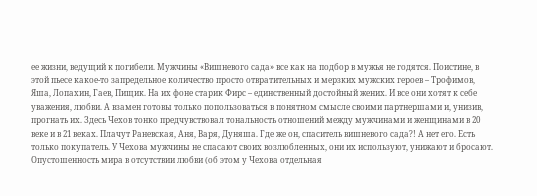ее жизни, ведущий к погибели. Мужчины «Вишневого сада» все как на подбор в мужья не годятся. Поистине, в этой пьесе какое-то запредельное количество просто отвратительных и мерзких мужских героев – Трофимов, Яша, Лопахин, Гаев, Пищик. На их фоне старик Фирс – единственный достойный жених. И все они хотят к себе уважения, любви. А взамен готовы только попользоваться в понятном смысле своими партнершами и, унизив, прогнать их. Здесь Чехов тонко предчувствовал тональность отношений между мужчинами и женщинами в 20 веке и в 21 веках. Плачут Раневская, Аня, Варя, Дуняша. Где же он, спаситель вишневого сада?! А нет его. Есть только покупатель. У Чехова мужчины не спасают своих возлюбленных, они их используют, унижают и бросают.
Опустошенность мира в отсутствии любви (об этом у Чехова отдельная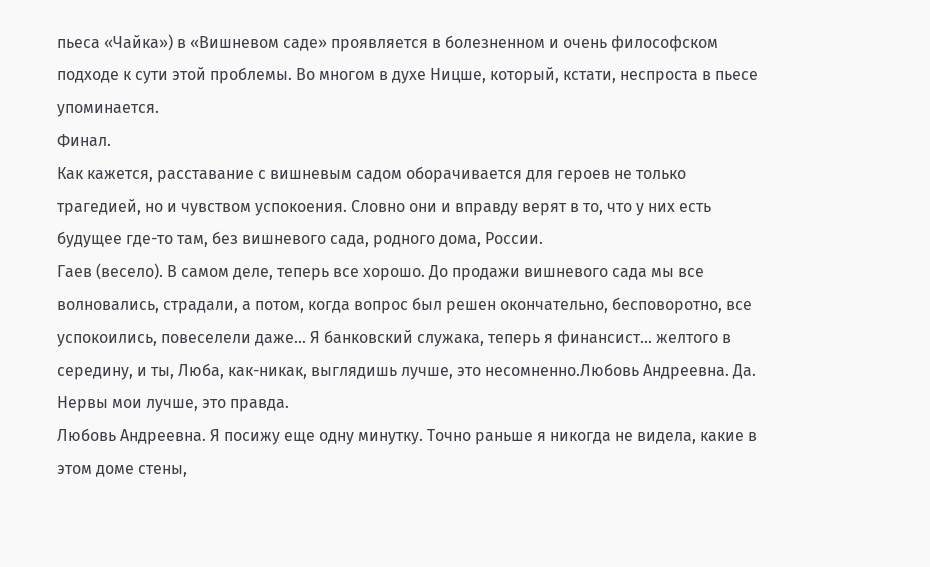пьеса «Чайка») в «Вишневом саде» проявляется в болезненном и очень философском подходе к сути этой проблемы. Во многом в духе Ницше, который, кстати, неспроста в пьесе упоминается.
Финал.
Как кажется, расставание с вишневым садом оборачивается для героев не только трагедией, но и чувством успокоения. Словно они и вправду верят в то, что у них есть будущее где-то там, без вишневого сада, родного дома, России.
Гаев (весело). В самом деле, теперь все хорошо. До продажи вишневого сада мы все волновались, страдали, а потом, когда вопрос был решен окончательно, бесповоротно, все успокоились, повеселели даже... Я банковский служака, теперь я финансист... желтого в середину, и ты, Люба, как-никак, выглядишь лучше, это несомненно.Любовь Андреевна. Да. Нервы мои лучше, это правда.
Любовь Андреевна. Я посижу еще одну минутку. Точно раньше я никогда не видела, какие в этом доме стены,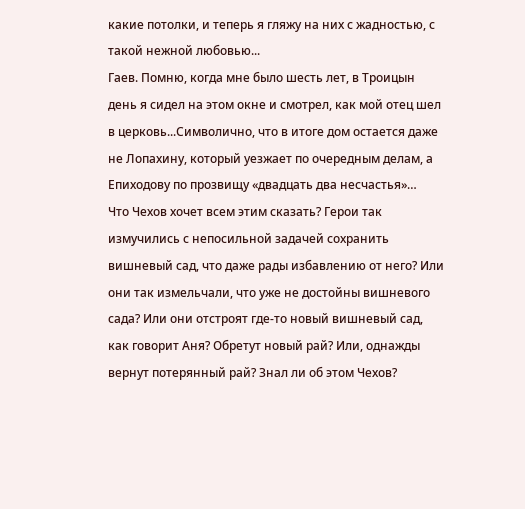какие потолки, и теперь я гляжу на них с жадностью, с такой нежной любовью...
Гаев. Помню, когда мне было шесть лет, в Троицын день я сидел на этом окне и смотрел, как мой отец шел в церковь...Символично, что в итоге дом остается даже не Лопахину, который уезжает по очередным делам, а Епиходову по прозвищу «двадцать два несчастья»…
Что Чехов хочет всем этим сказать? Герои так измучились с непосильной задачей сохранить вишневый сад, что даже рады избавлению от него? Или они так измельчали, что уже не достойны вишневого сада? Или они отстроят где-то новый вишневый сад, как говорит Аня? Обретут новый рай? Или, однажды вернут потерянный рай? Знал ли об этом Чехов?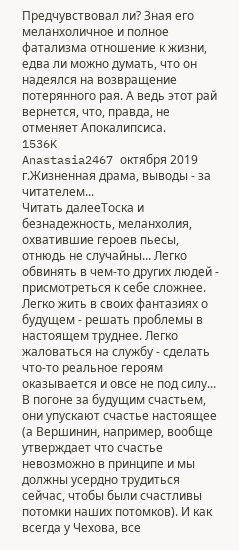Предчувствовал ли? Зная его меланхоличное и полное фатализма отношение к жизни, едва ли можно думать, что он надеялся на возвращение потерянного рая. А ведь этот рай вернется, что, правда, не отменяет Апокалипсиса.
1536K
Anastasia2467 октября 2019 г.Жизненная драма, выводы - за читателем...
Читать далееТоска и безнадежность, меланхолия, охватившие героев пьесы, отнюдь не случайны... Легко обвинять в чем-то других людей - присмотреться к себе сложнее. Легко жить в своих фантазиях о будущем - решать проблемы в настоящем труднее. Легко жаловаться на службу - сделать что-то реальное героям оказывается и овсе не под силу...
В погоне за будущим счастьем, они упускают счастье настоящее (а Вершинин, например, вообще утверждает что счастье невозможно в принципе и мы должны усердно трудиться сейчас, чтобы были счастливы потомки наших потомков). И как всегда у Чехова, все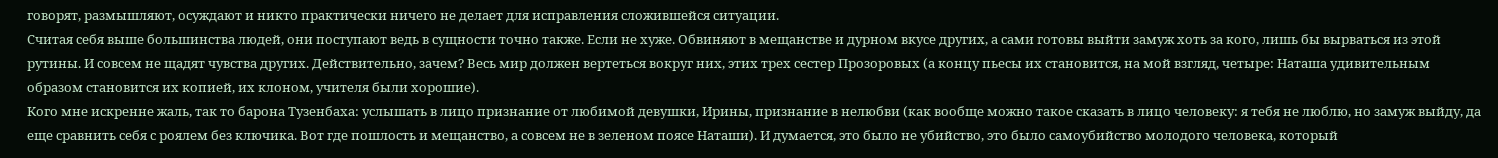говорят, размышляют, осуждают и никто практически ничего не делает для исправления сложившейся ситуации.
Считая себя выше большинства людей, они поступают ведь в сущности точно также. Если не хуже. Обвиняют в мещанстве и дурном вкусе других, а сами готовы выйти замуж хоть за кого, лишь бы вырваться из этой рутины. И совсем не щадят чувства других. Действительно, зачем? Весь мир должен вертеться вокруг них, этих трех сестер Прозоровых (а концу пьесы их становится, на мой взгляд, четыре: Наташа удивительным образом становится их копией, их клоном, учителя были хорошие).
Кого мне искренне жаль, так то барона Тузенбаха: услышать в лицо признание от любимой девушки, Ирины, признание в нелюбви (как вообще можно такое сказать в лицо человеку: я тебя не люблю, но замуж выйду, да еще сравнить себя с роялем без ключика. Вот где пошлость и мещанство, а совсем не в зеленом поясе Наташи). И думается, это было не убийство, это было самоубийство молодого человека, который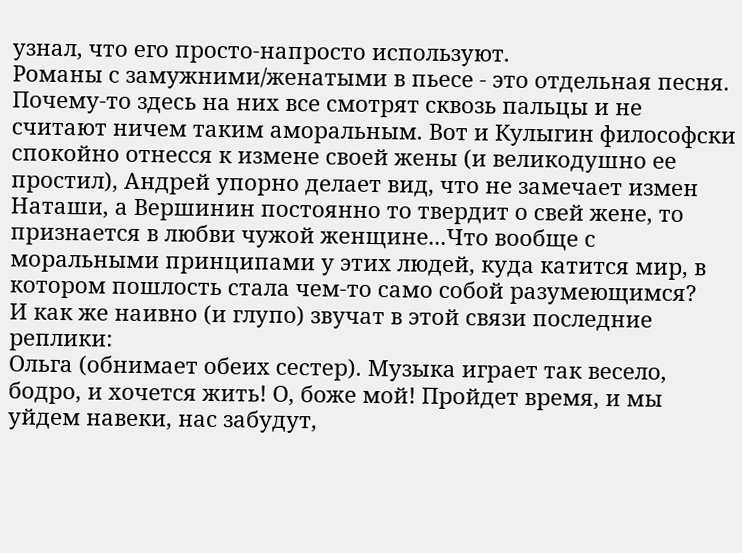узнал, что его просто-напросто используют.
Романы с замужними/женатыми в пьесе - это отдельная песня. Почему-то здесь на них все смотрят сквозь пальцы и не считают ничем таким аморальным. Вот и Кулыгин философски спокойно отнесся к измене своей жены (и великодушно ее простил), Андрей упорно делает вид, что не замечает измен Наташи, а Вершинин постоянно то твердит о свей жене, то признается в любви чужой женщине...Что вообще с моральными принципами у этих людей, куда катится мир, в котором пошлость стала чем-то само собой разумеющимся?
И как же наивно (и глупо) звучат в этой связи последние реплики:
Ольга (обнимает обеих сестер). Музыка играет так весело, бодро, и хочется жить! О, боже мой! Пройдет время, и мы уйдем навеки, нас забудут,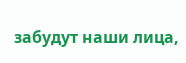забудут наши лица,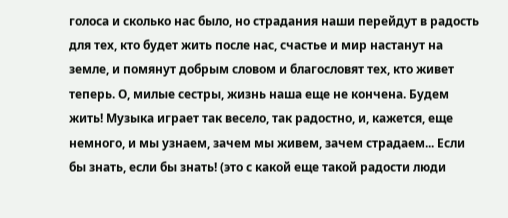голоса и сколько нас было, но страдания наши перейдут в радость для тех, кто будет жить после нас, счастье и мир настанут на земле, и помянут добрым словом и благословят тех, кто живет теперь. О, милые сестры, жизнь наша еще не кончена. Будем жить! Музыка играет так весело, так радостно, и, кажется, еще немного, и мы узнаем, зачем мы живем, зачем страдаем... Если бы знать, если бы знать! (это с какой еще такой радости люди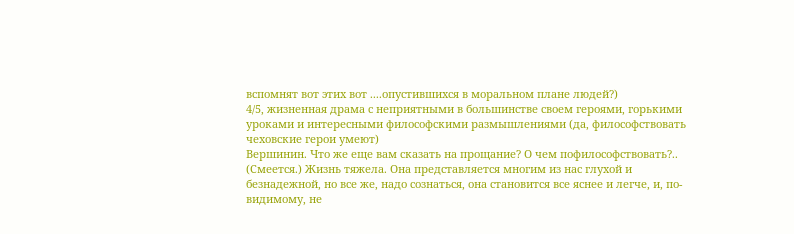вспомнят вот этих вот ....опустившихся в моральном плане людей?)
4/5, жизненная драма с неприятными в большинстве своем героями, горькими уроками и интересными философскими размышлениями (да, философствовать чеховские герои умеют)
Вершинин. Что же еще вам сказать на прощание? О чем пофилософствовать?.. (Смеется.) Жизнь тяжела. Она представляется многим из нас глухой и безнадежной, но все же, надо сознаться, она становится все яснее и легче, и, по-видимому, не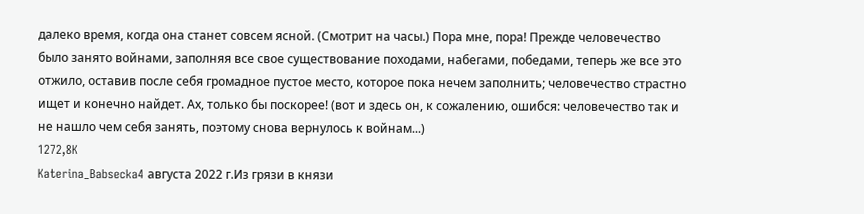далеко время, когда она станет совсем ясной. (Смотрит на часы.) Пора мне, пора! Прежде человечество было занято войнами, заполняя все свое существование походами, набегами, победами, теперь же все это отжило, оставив после себя громадное пустое место, которое пока нечем заполнить; человечество страстно ищет и конечно найдет. Ах, только бы поскорее! (вот и здесь он, к сожалению, ошибся: человечество так и не нашло чем себя занять, поэтому снова вернулось к войнам...)
1272,8K
Katerina_Babsecka4 августа 2022 г.Из грязи в князи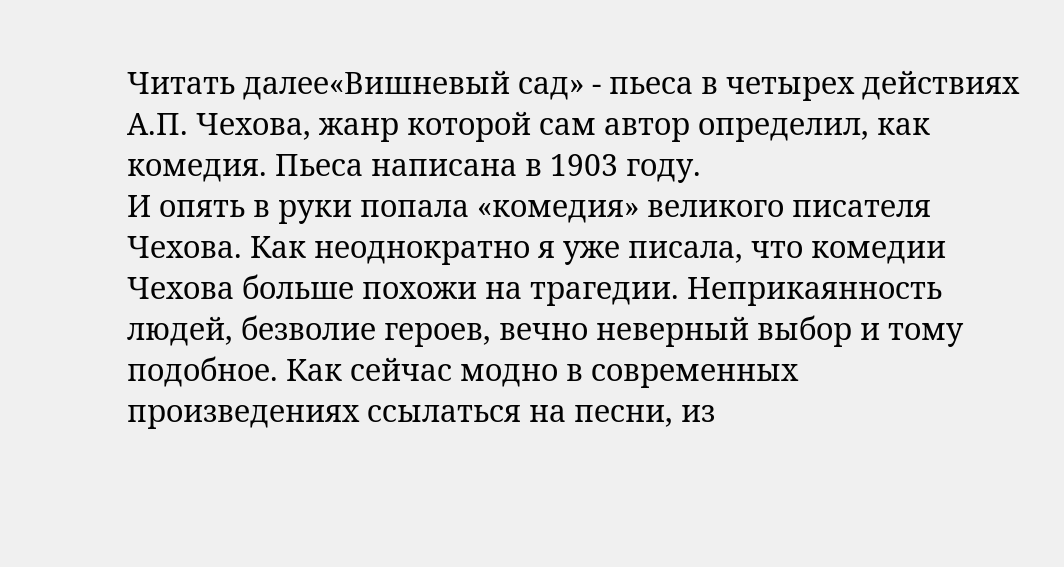Читать далее«Вишневый сад» - пьеса в четырех действиях А.П. Чехова, жанр которой сам автор определил, как комедия. Пьеса написана в 1903 году.
И опять в руки попала «комедия» великого писателя Чехова. Как неоднократно я уже писала, что комедии Чехова больше похожи на трагедии. Неприкаянность людей, безволие героев, вечно неверный выбор и тому подобное. Как сейчас модно в современных произведениях ссылаться на песни, из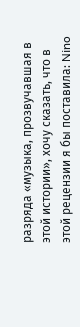разряда «музыка, прозвучавшая в этой истории», хочу сказать, что в этой рецензии я бы поставила: Nino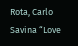Rota, Carlo Savina “Love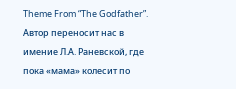Theme From “The Godfather”.
Автор переносит нас в имение Л.А. Раневской, где пока «мама» колесит по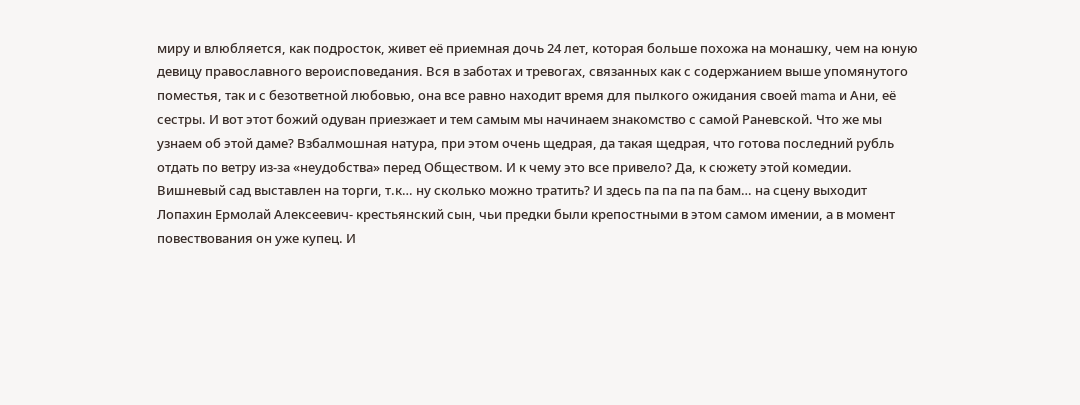миру и влюбляется, как подросток, живет её приемная дочь 24 лет, которая больше похожа на монашку, чем на юную девицу православного вероисповедания. Вся в заботах и тревогах, связанных как с содержанием выше упомянутого поместья, так и с безответной любовью, она все равно находит время для пылкого ожидания своей mama и Ани, её сестры. И вот этот божий одуван приезжает и тем самым мы начинаем знакомство с самой Раневской. Что же мы узнаем об этой даме? Взбалмошная натура, при этом очень щедрая, да такая щедрая, что готова последний рубль отдать по ветру из-за «неудобства» перед Обществом. И к чему это все привело? Да, к сюжету этой комедии. Вишневый сад выставлен на торги, т.к… ну сколько можно тратить? И здесь па па па па бам… на сцену выходит Лопахин Ермолай Алексеевич- крестьянский сын, чьи предки были крепостными в этом самом имении, а в момент повествования он уже купец. И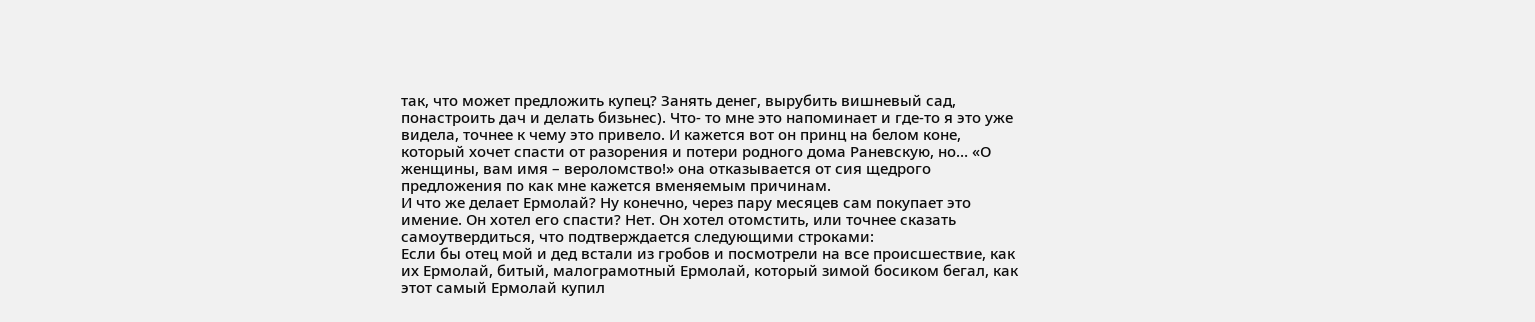так, что может предложить купец? Занять денег, вырубить вишневый сад, понастроить дач и делать бизьнес). Что- то мне это напоминает и где-то я это уже видела, точнее к чему это привело. И кажется вот он принц на белом коне, который хочет спасти от разорения и потери родного дома Раневскую, но… «О женщины, вам имя – вероломство!» она отказывается от сия щедрого предложения по как мне кажется вменяемым причинам.
И что же делает Ермолай? Ну конечно, через пару месяцев сам покупает это имение. Он хотел его спасти? Нет. Он хотел отомстить, или точнее сказать самоутвердиться, что подтверждается следующими строками:
Если бы отец мой и дед встали из гробов и посмотрели на все происшествие, как их Ермолай, битый, малограмотный Ермолай, который зимой босиком бегал, как этот самый Ермолай купил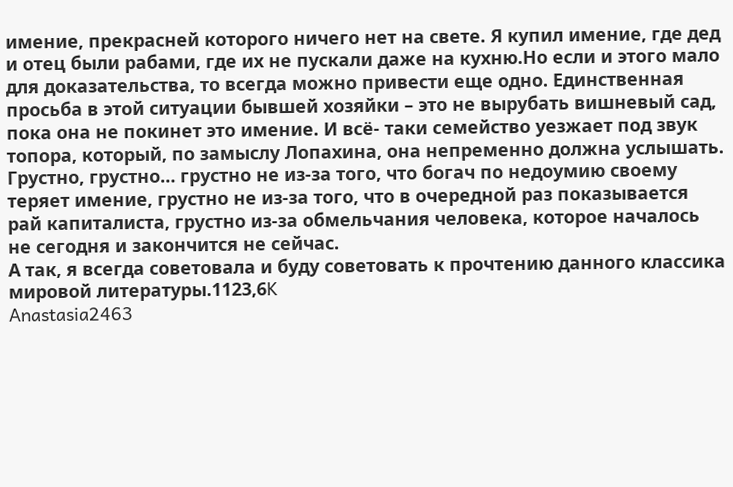имение, прекрасней которого ничего нет на свете. Я купил имение, где дед и отец были рабами, где их не пускали даже на кухню.Но если и этого мало для доказательства, то всегда можно привести еще одно. Единственная просьба в этой ситуации бывшей хозяйки – это не вырубать вишневый сад, пока она не покинет это имение. И всё- таки семейство уезжает под звук топора, который, по замыслу Лопахина, она непременно должна услышать.
Грустно, грустно… грустно не из-за того, что богач по недоумию своему теряет имение, грустно не из-за того, что в очередной раз показывается рай капиталиста, грустно из-за обмельчания человека, которое началось не сегодня и закончится не сейчас.
А так, я всегда советовала и буду советовать к прочтению данного классика мировой литературы.1123,6K
Anastasia2463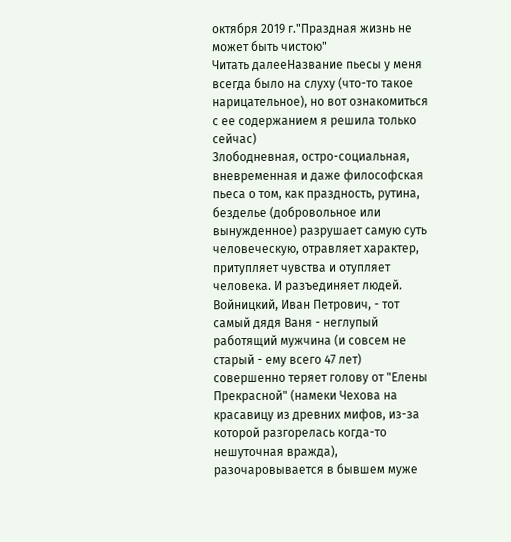октября 2019 г."Праздная жизнь не может быть чистою"
Читать далееНазвание пьесы у меня всегда было на слуху (что-то такое нарицательное), но вот ознакомиться с ее содержанием я решила только сейчас)
Злободневная, остро-социальная, вневременная и даже философская пьеса о том, как праздность, рутина, безделье (добровольное или вынужденное) разрушает самую суть человеческую, отравляет характер, притупляет чувства и отупляет человека. И разъединяет людей.
Войницкий, Иван Петрович, - тот самый дядя Ваня - неглупый работящий мужчина (и совсем не старый - ему всего 47 лет) совершенно теряет голову от "Елены Прекрасной" (намеки Чехова на красавицу из древних мифов, из-за которой разгорелась когда-то нешуточная вражда), разочаровывается в бывшем муже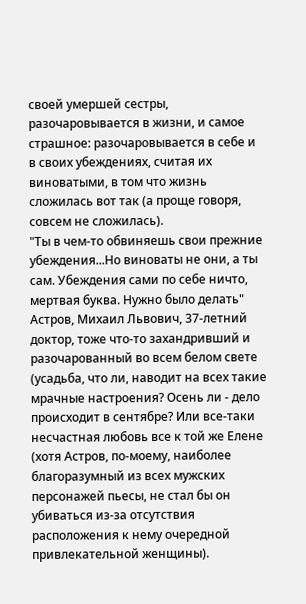своей умершей сестры, разочаровывается в жизни, и самое страшное: разочаровывается в себе и в своих убеждениях, считая их виноватыми, в том что жизнь сложилась вот так (а проще говоря, совсем не сложилась).
"Ты в чем-то обвиняешь свои прежние убеждения...Но виноваты не они, а ты сам. Убеждения сами по себе ничто, мертвая буква. Нужно было делать"
Астров, Михаил Львович, 37-летний доктор, тоже что-то захандривший и разочарованный во всем белом свете (усадьба, что ли, наводит на всех такие мрачные настроения? Осень ли - дело происходит в сентябре? Или все-таки несчастная любовь все к той же Елене (хотя Астров, по-моему, наиболее благоразумный из всех мужских персонажей пьесы, не стал бы он убиваться из-за отсутствия расположения к нему очередной привлекательной женщины).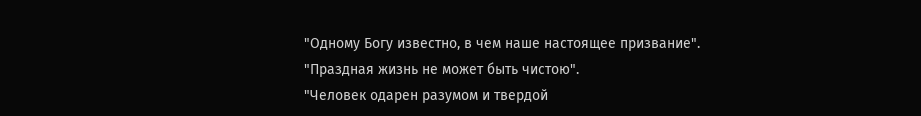"Одному Богу известно, в чем наше настоящее призвание".
"Праздная жизнь не может быть чистою".
"Человек одарен разумом и твердой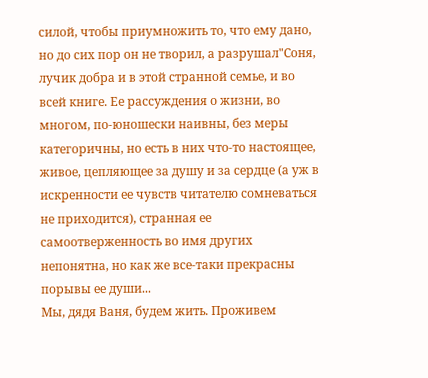силой, чтобы приумножить то, что ему дано, но до сих пор он не творил, а разрушал"Соня, лучик добра и в этой странной семье, и во всей книге. Ее рассуждения о жизни, во многом, по-юношески наивны, без меры категоричны, но есть в них что-то настоящее, живое, цепляющее за душу и за сердце (а уж в искренности ее чувств читателю сомневаться не приходится), странная ее самоотверженность во имя других непонятна, но как же все-таки прекрасны порывы ее души...
Мы, дядя Ваня, будем жить. Проживем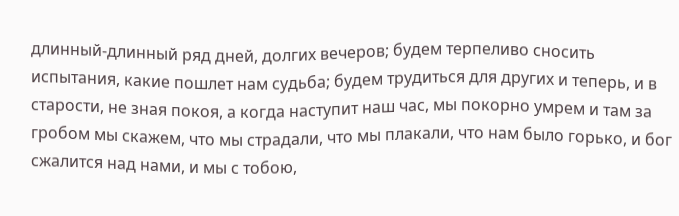длинный-длинный ряд дней, долгих вечеров; будем терпеливо сносить испытания, какие пошлет нам судьба; будем трудиться для других и теперь, и в старости, не зная покоя, а когда наступит наш час, мы покорно умрем и там за гробом мы скажем, что мы страдали, что мы плакали, что нам было горько, и бог сжалится над нами, и мы с тобою,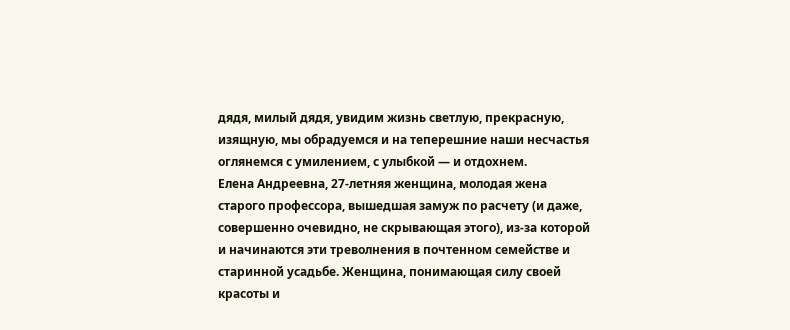дядя, милый дядя, увидим жизнь светлую, прекрасную, изящную, мы обрадуемся и на теперешние наши несчастья оглянемся с умилением, с улыбкой — и отдохнем.
Елена Андреевна, 27-летняя женщина, молодая жена старого профессора, вышедшая замуж по расчету (и даже, совершенно очевидно, не скрывающая этого), из-за которой и начинаются эти треволнения в почтенном семействе и старинной усадьбе. Женщина, понимающая силу своей красоты и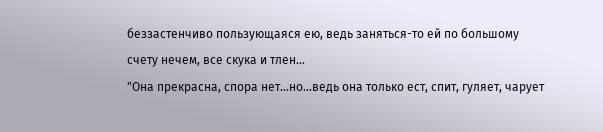беззастенчиво пользующаяся ею, ведь заняться-то ей по большому счету нечем, все скука и тлен...
"Она прекрасна, спора нет...но...ведь она только ест, спит, гуляет, чарует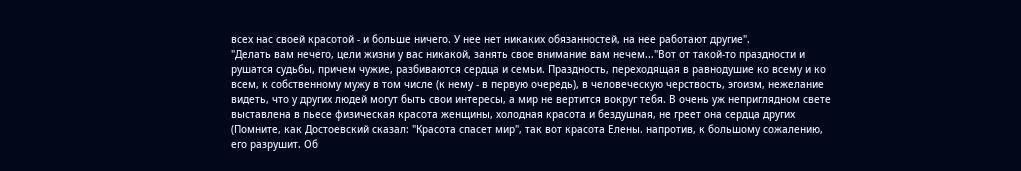всех нас своей красотой - и больше ничего. У нее нет никаких обязанностей, на нее работают другие".
"Делать вам нечего, цели жизни у вас никакой, занять свое внимание вам нечем..."Вот от такой-то праздности и рушатся судьбы, причем чужие, разбиваются сердца и семьи. Праздность, переходящая в равнодушие ко всему и ко всем, к собственному мужу в том числе (к нему - в первую очередь), в человеческую черствость, эгоизм, нежелание видеть, что у других людей могут быть свои интересы, а мир не вертится вокруг тебя. В очень уж неприглядном свете выставлена в пьесе физическая красота женщины, холодная красота и бездушная, не греет она сердца других (Помните, как Достоевский сказал: "Красота спасет мир", так вот красота Елены. напротив, к большому сожалению, его разрушит. Об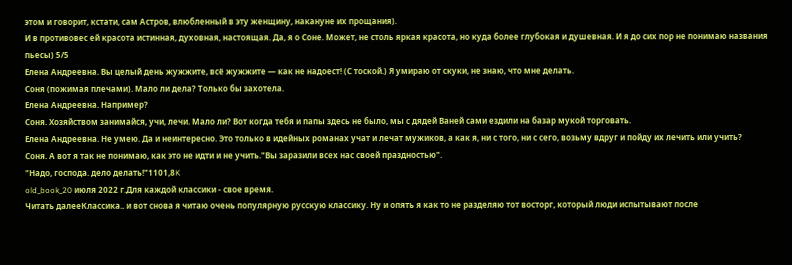этом и говорит, кстати, сам Астров, влюбленный в эту женщину, накануне их прощания).
И в противовес ей красота истинная, духовная, настоящая. Да, я о Соне. Может, не столь яркая красота, но куда более глубокая и душевная. И я до сих пор не понимаю названия пьесы) 5/5
Елена Андреевна. Вы целый день жужжите, всё жужжите — как не надоест! (С тоской.) Я умираю от скуки, не знаю, что мне делать.
Соня (пожимая плечами). Мало ли дела? Только бы захотела.
Елена Андреевна. Например?
Соня. Хозяйством занимайся, учи, лечи. Мало ли? Вот когда тебя и папы здесь не было, мы с дядей Ваней сами ездили на базар мукой торговать.
Елена Андреевна. Не умею. Да и неинтересно. Это только в идейных романах учат и лечат мужиков, а как я, ни с того, ни с сего, возьму вдруг и пойду их лечить или учить?
Соня. А вот я так не понимаю, как это не идти и не учить."Вы заразили всех нас своей праздностью".
"Надо, господа. дело делать!"1101,8K
old_book_20 июля 2022 г.Для каждой классики - свое время.
Читать далееКлассика.. и вот снова я читаю очень популярную русскую классику. Ну и опять я как то не разделяю тот восторг, который люди испытывают после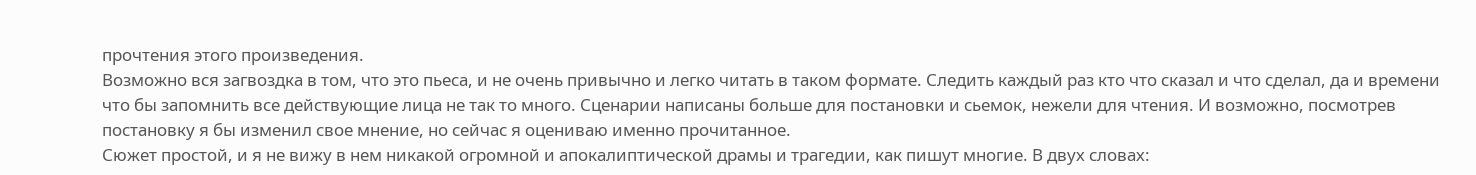прочтения этого произведения.
Возможно вся загвоздка в том, что это пьеса, и не очень привычно и легко читать в таком формате. Следить каждый раз кто что сказал и что сделал, да и времени что бы запомнить все действующие лица не так то много. Сценарии написаны больше для постановки и сьемок, нежели для чтения. И возможно, посмотрев постановку я бы изменил свое мнение, но сейчас я оцениваю именно прочитанное.
Сюжет простой, и я не вижу в нем никакой огромной и апокалиптической драмы и трагедии, как пишут многие. В двух словах: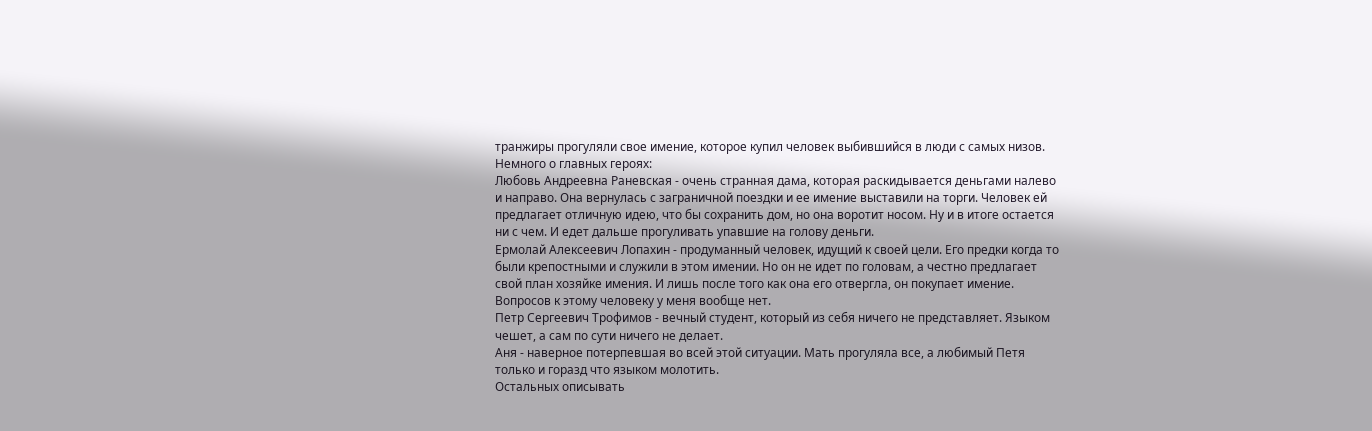транжиры прогуляли свое имение, которое купил человек выбившийся в люди с самых низов.
Немного о главных героях:
Любовь Андреевна Раневская - очень странная дама, которая раскидывается деньгами налево и направо. Она вернулась с заграничной поездки и ее имение выставили на торги. Человек ей предлагает отличную идею, что бы сохранить дом, но она воротит носом. Ну и в итоге остается ни с чем. И едет дальше прогуливать упавшие на голову деньги.
Ермолай Алексеевич Лопахин - продуманный человек, идущий к своей цели. Его предки когда то были крепостными и служили в этом имении. Но он не идет по головам, а честно предлагает свой план хозяйке имения. И лишь после того как она его отвергла, он покупает имение. Вопросов к этому человеку у меня вообще нет.
Петр Сергеевич Трофимов - вечный студент, который из себя ничего не представляет. Языком чешет, а сам по сути ничего не делает.
Аня - наверное потерпевшая во всей этой ситуации. Мать прогуляла все, а любимый Петя только и горазд что языком молотить.
Остальных описывать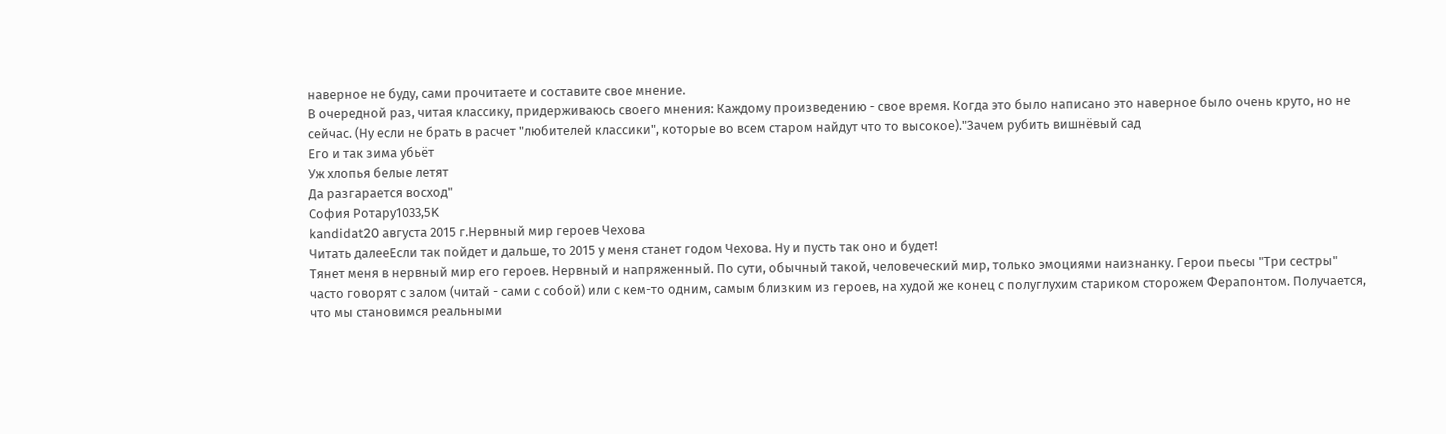наверное не буду, сами прочитаете и составите свое мнение.
В очередной раз, читая классику, придерживаюсь своего мнения: Каждому произведению - свое время. Когда это было написано это наверное было очень круто, но не сейчас. (Ну если не брать в расчет "любителей классики", которые во всем старом найдут что то высокое)."Зачем рубить вишнёвый сад
Его и так зима убьёт
Уж хлопья белые летят
Да разгарается восход"
София Ротару1033,5K
kandidat20 августа 2015 г.Нервный мир героев Чехова
Читать далееЕсли так пойдет и дальше, то 2015 у меня станет годом Чехова. Ну и пусть так оно и будет!
Тянет меня в нервный мир его героев. Нервный и напряженный. По сути, обычный такой, человеческий мир, только эмоциями наизнанку. Герои пьесы "Три сестры" часто говорят с залом (читай - сами с собой) или с кем-то одним, самым близким из героев, на худой же конец с полуглухим стариком сторожем Ферапонтом. Получается, что мы становимся реальными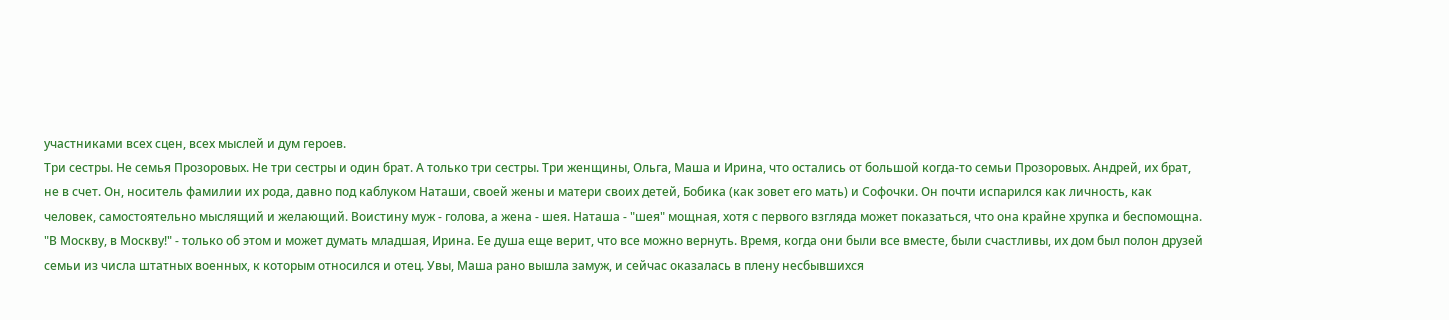участниками всех сцен, всех мыслей и дум героев.
Три сестры. Не семья Прозоровых. Не три сестры и один брат. А только три сестры. Три женщины, Ольга, Маша и Ирина, что остались от большой когда-то семьи Прозоровых. Андрей, их брат, не в счет. Он, носитель фамилии их рода, давно под каблуком Наташи, своей жены и матери своих детей, Бобика (как зовет его мать) и Софочки. Он почти испарился как личность, как человек, самостоятельно мыслящий и желающий. Воистину муж - голова, а жена - шея. Наташа - "шея" мощная, хотя с первого взгляда может показаться, что она крайне хрупка и беспомощна.
"В Москву, в Москву!" - только об этом и может думать младшая, Ирина. Ее душа еще верит, что все можно вернуть. Время, когда они были все вместе, были счастливы, их дом был полон друзей семьи из числа штатных военных, к которым относился и отец. Увы, Маша рано вышла замуж, и сейчас оказалась в плену несбывшихся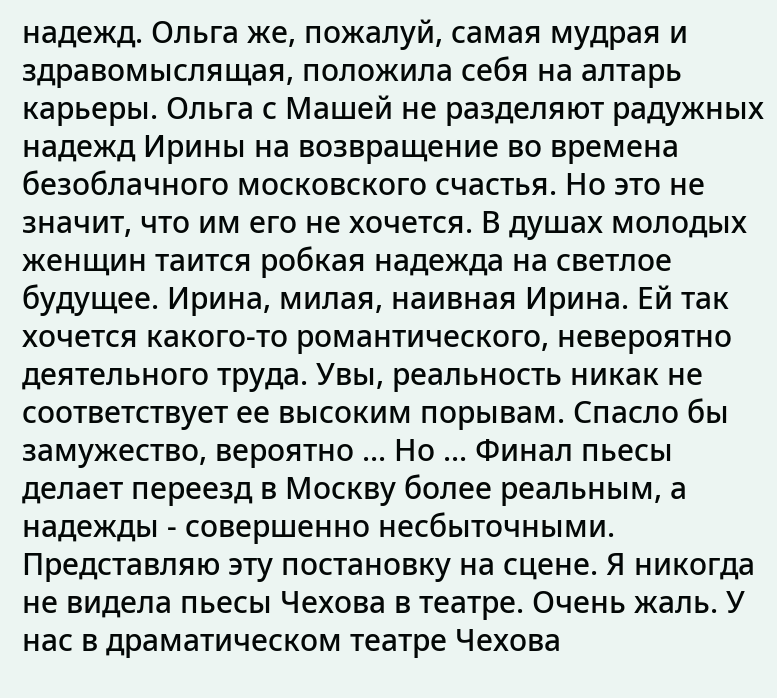надежд. Ольга же, пожалуй, самая мудрая и здравомыслящая, положила себя на алтарь карьеры. Ольга с Машей не разделяют радужных надежд Ирины на возвращение во времена безоблачного московского счастья. Но это не значит, что им его не хочется. В душах молодых женщин таится робкая надежда на светлое будущее. Ирина, милая, наивная Ирина. Ей так хочется какого-то романтического, невероятно деятельного труда. Увы, реальность никак не соответствует ее высоким порывам. Спасло бы замужество, вероятно ... Но ... Финал пьесы делает переезд в Москву более реальным, а надежды - совершенно несбыточными.
Представляю эту постановку на сцене. Я никогда не видела пьесы Чехова в театре. Очень жаль. У нас в драматическом театре Чехова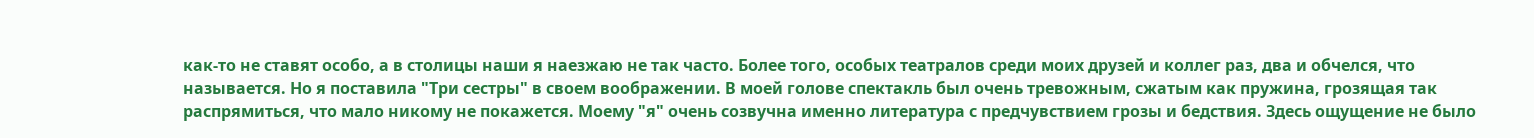как-то не ставят особо, а в столицы наши я наезжаю не так часто. Более того, особых театралов среди моих друзей и коллег раз, два и обчелся, что называется. Но я поставила "Три сестры" в своем воображении. В моей голове спектакль был очень тревожным, сжатым как пружина, грозящая так распрямиться, что мало никому не покажется. Моему "я" очень созвучна именно литература с предчувствием грозы и бедствия. Здесь ощущение не было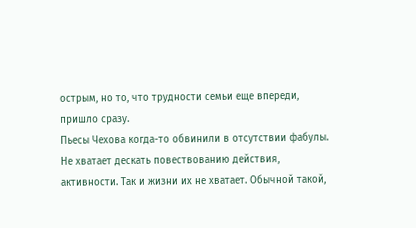острым, но то, что трудности семьи еще впереди, пришло сразу.
Пьесы Чехова когда-то обвинили в отсутствии фабулы. Не хватает дескать повествованию действия, активности. Так и жизни их не хватает. Обычной такой,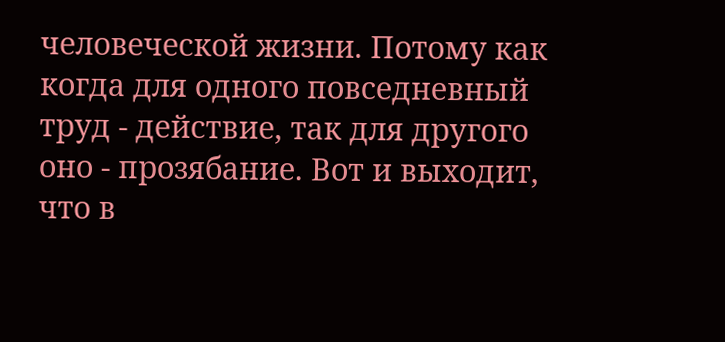человеческой жизни. Потому как когда для одного повседневный труд - действие, так для другого оно - прозябание. Вот и выходит, что в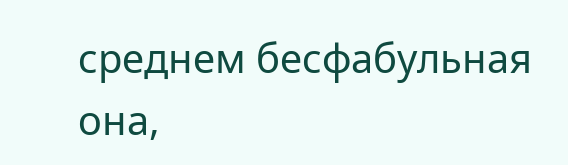среднем бесфабульная она,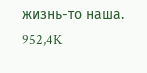жизнь-то наша.
952,4K